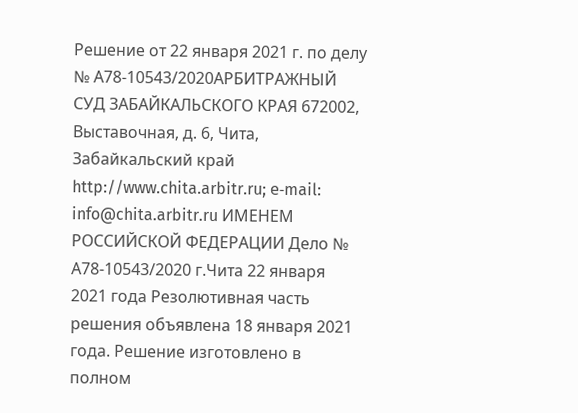Решение от 22 января 2021 г. по делу № А78-10543/2020АРБИТРАЖНЫЙ СУД ЗАБАЙКАЛЬСКОГО КРАЯ 672002, Выставочная, д. 6, Чита, Забайкальский край http://www.chita.arbitr.ru; е-mail: info@chita.arbitr.ru ИМЕНЕМ РОССИЙСКОЙ ФЕДЕРАЦИИ Дело № А78-10543/2020 г.Чита 22 января 2021 года Резолютивная часть решения объявлена 18 января 2021 года. Решение изготовлено в полном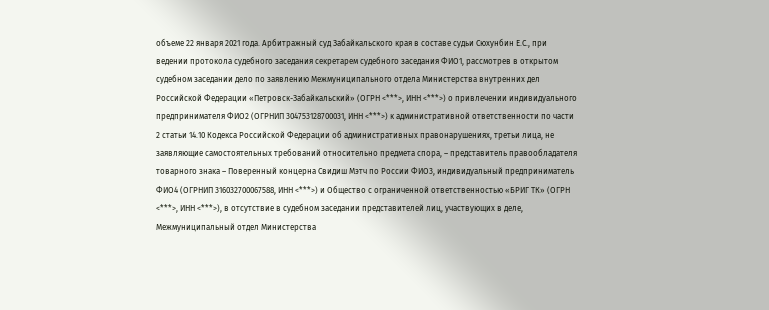объеме 22 января 2021 года. Арбитражный суд Забайкальского края в составе судьи Сюхунбин Е.С., при ведении протокола судебного заседания секретарем судебного заседания ФИО1, рассмотрев в открытом судебном заседании дело по заявлению Межмуниципального отдела Министерства внутренних дел Российской Федерации «Петровск-Забайкальский» (ОГРН <***>, ИНН <***>) о привлечении индивидуального предпринимателя ФИО2 (ОГРНИП 304753128700031, ИНН <***>) к административной ответственности по части 2 статьи 14.10 Кодекса Российской Федерации об административных правонарушениях, третьи лица, не заявляющие самостоятельных требований относительно предмета спора, – представитель правообладателя товарного знака – Поверенный концерна Свидиш Мэтч по России ФИО3, индивидуальный предприниматель ФИО4 (ОГРНИП 316032700067588, ИНН <***>) и Общество с ограниченной ответственностью «БРИГ ТК» (ОГРН <***>, ИНН <***>), в отсутствие в судебном заседании представителей лиц, участвующих в деле, Межмуниципальный отдел Министерства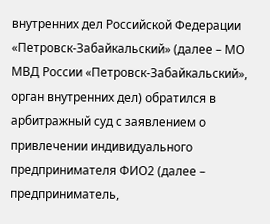внутренних дел Российской Федерации «Петровск-Забайкальский» (далее – МО МВД России «Петровск-Забайкальский», орган внутренних дел) обратился в арбитражный суд с заявлением о привлечении индивидуального предпринимателя ФИО2 (далее – предприниматель,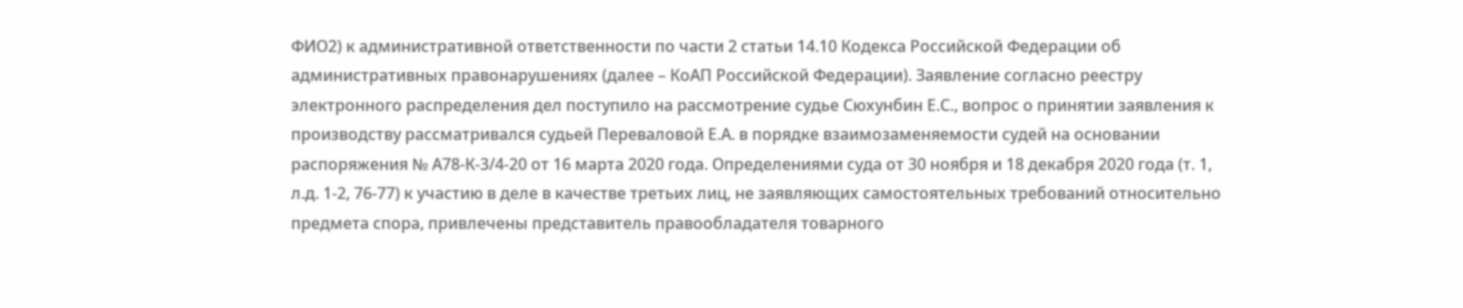ФИО2) к административной ответственности по части 2 статьи 14.10 Кодекса Российской Федерации об административных правонарушениях (далее – КоАП Российской Федерации). Заявление согласно реестру электронного распределения дел поступило на рассмотрение судье Сюхунбин Е.С., вопрос о принятии заявления к производству рассматривался судьей Переваловой Е.А. в порядке взаимозаменяемости судей на основании распоряжения № А78-К-3/4-20 от 16 марта 2020 года. Определениями суда от 30 ноября и 18 декабря 2020 года (т. 1, л.д. 1-2, 76-77) к участию в деле в качестве третьих лиц, не заявляющих самостоятельных требований относительно предмета спора, привлечены представитель правообладателя товарного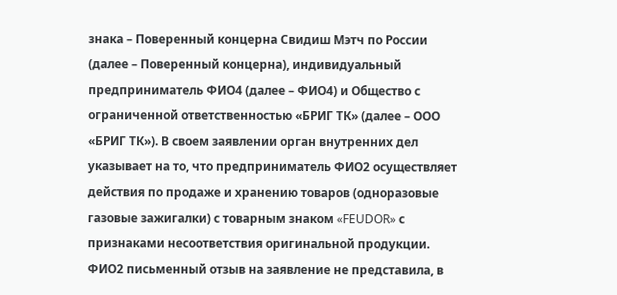знака – Поверенный концерна Свидиш Мэтч по России (далее – Поверенный концерна), индивидуальный предприниматель ФИО4 (далее – ФИО4) и Общество с ограниченной ответственностью «БРИГ ТК» (далее – ООО «БРИГ ТК»). В своем заявлении орган внутренних дел указывает на то, что предприниматель ФИО2 осуществляет действия по продаже и хранению товаров (одноразовые газовые зажигалки) с товарным знаком «FEUDOR» с признаками несоответствия оригинальной продукции. ФИО2 письменный отзыв на заявление не представила, в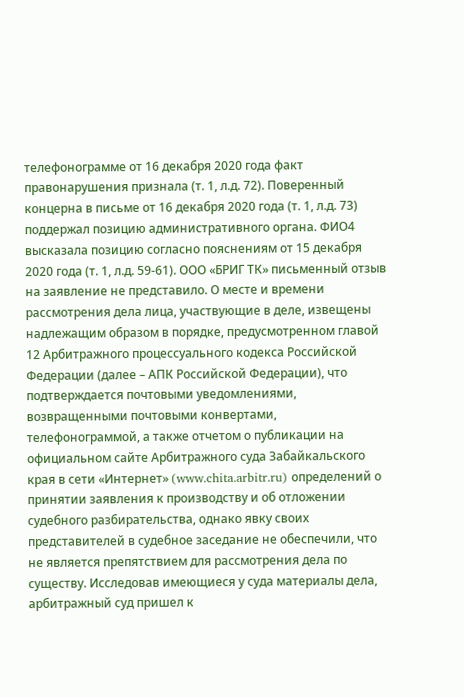телефонограмме от 16 декабря 2020 года факт правонарушения признала (т. 1, л.д. 72). Поверенный концерна в письме от 16 декабря 2020 года (т. 1, л.д. 73) поддержал позицию административного органа. ФИО4 высказала позицию согласно пояснениям от 15 декабря 2020 года (т. 1, л.д. 59-61). ООО «БРИГ ТК» письменный отзыв на заявление не представило. О месте и времени рассмотрения дела лица, участвующие в деле, извещены надлежащим образом в порядке, предусмотренном главой 12 Арбитражного процессуального кодекса Российской Федерации (далее – АПК Российской Федерации), что подтверждается почтовыми уведомлениями, возвращенными почтовыми конвертами, телефонограммой, а также отчетом о публикации на официальном сайте Арбитражного суда Забайкальского края в сети «Интернет» (www.chita.arbitr.ru) определений о принятии заявления к производству и об отложении судебного разбирательства, однако явку своих представителей в судебное заседание не обеспечили, что не является препятствием для рассмотрения дела по существу. Исследовав имеющиеся у суда материалы дела, арбитражный суд пришел к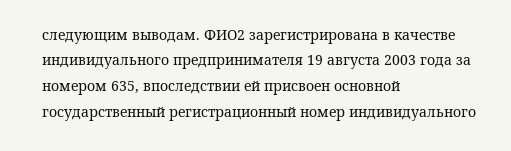следующим выводам. ФИО2 зарегистрирована в качестве индивидуального предпринимателя 19 августа 2003 года за номером 635, впоследствии ей присвоен основной государственный регистрационный номер индивидуального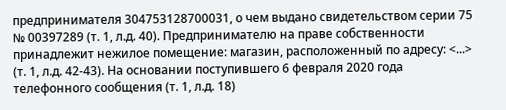предпринимателя 304753128700031, о чем выдано свидетельством серии 75 № 00397289 (т. 1, л.д. 40). Предпринимателю на праве собственности принадлежит нежилое помещение: магазин, расположенный по адресу: <...> (т. 1, л.д. 42-43). На основании поступившего 6 февраля 2020 года телефонного сообщения (т. 1, л.д. 18)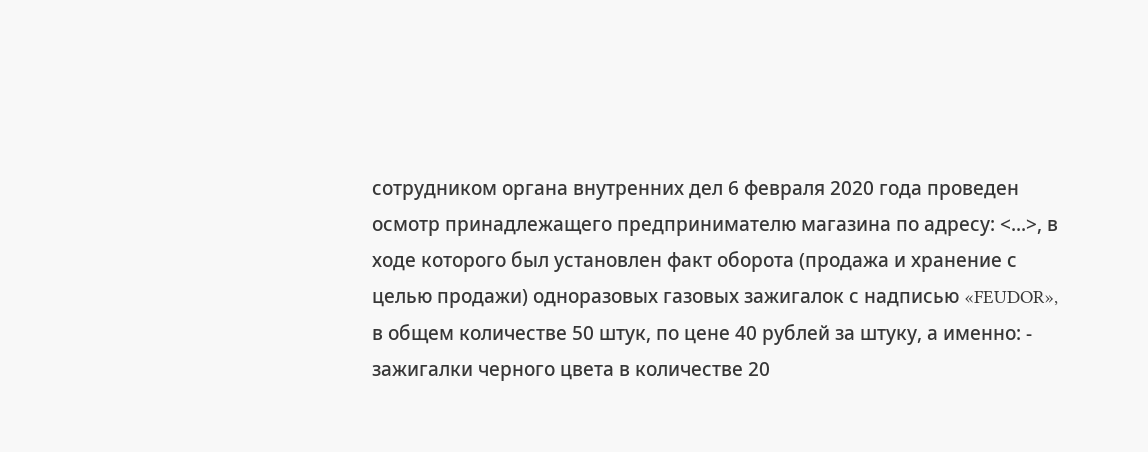сотрудником органа внутренних дел 6 февраля 2020 года проведен осмотр принадлежащего предпринимателю магазина по адресу: <...>, в ходе которого был установлен факт оборота (продажа и хранение с целью продажи) одноразовых газовых зажигалок с надписью «FEUDOR», в общем количестве 50 штук, по цене 40 рублей за штуку, а именно: - зажигалки черного цвета в количестве 20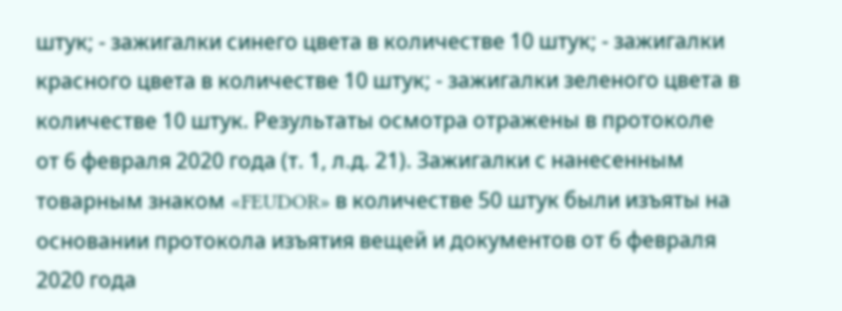штук; - зажигалки синего цвета в количестве 10 штук; - зажигалки красного цвета в количестве 10 штук; - зажигалки зеленого цвета в количестве 10 штук. Результаты осмотра отражены в протоколе от 6 февраля 2020 года (т. 1, л.д. 21). Зажигалки с нанесенным товарным знаком «FEUDOR» в количестве 50 штук были изъяты на основании протокола изъятия вещей и документов от 6 февраля 2020 года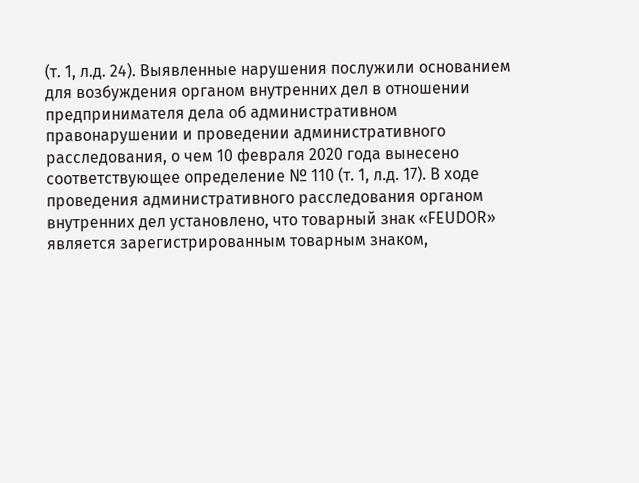(т. 1, л.д. 24). Выявленные нарушения послужили основанием для возбуждения органом внутренних дел в отношении предпринимателя дела об административном правонарушении и проведении административного расследования, о чем 10 февраля 2020 года вынесено соответствующее определение № 110 (т. 1, л.д. 17). В ходе проведения административного расследования органом внутренних дел установлено, что товарный знак «FEUDOR» является зарегистрированным товарным знаком,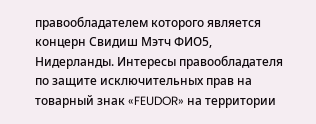правообладателем которого является концерн Свидиш Мэтч ФИО5, Нидерланды. Интересы правообладателя по защите исключительных прав на товарный знак «FEUDOR» на территории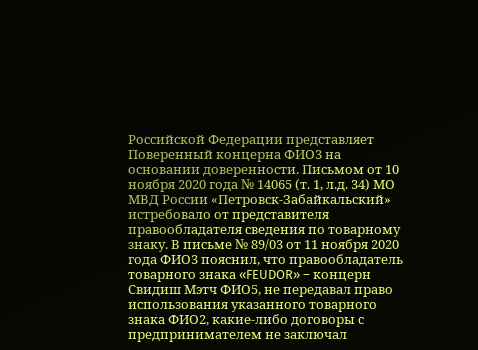Российской Федерации представляет Поверенный концерна ФИО3 на основании доверенности. Письмом от 10 ноября 2020 года № 14065 (т. 1, л.д. 34) МО МВД России «Петровск-Забайкальский» истребовало от представителя правообладателя сведения по товарному знаку. В письме № 89/03 от 11 ноября 2020 года ФИО3 пояснил, что правообладатель товарного знака «FEUDOR» – концерн Свидиш Мэтч ФИО5, не передавал право использования указанного товарного знака ФИО2, какие-либо договоры с предпринимателем не заключал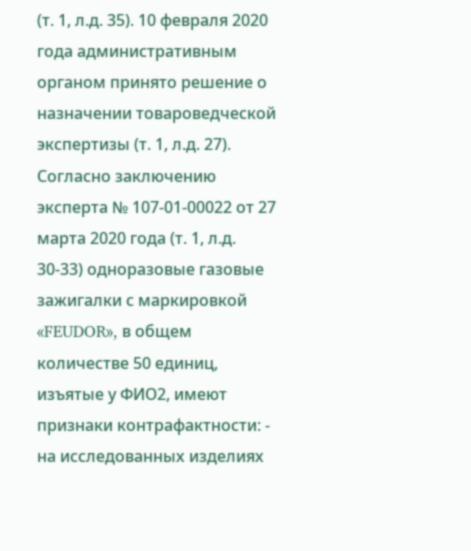(т. 1, л.д. 35). 10 февраля 2020 года административным органом принято решение о назначении товароведческой экспертизы (т. 1, л.д. 27). Согласно заключению эксперта № 107-01-00022 от 27 марта 2020 года (т. 1, л.д. 30-33) одноразовые газовые зажигалки с маркировкой «FEUDOR», в общем количестве 50 единиц, изъятые у ФИО2, имеют признаки контрафактности: - на исследованных изделиях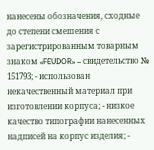нанесены обозначения, сходные до степени смешения с зарегистрированным товарным знаком «FEUDOR» – свидетельство № 151793; - использован некачественный материал при изготовлении корпуса; - низкое качество типографии нанесенных надписей на корпус изделия; -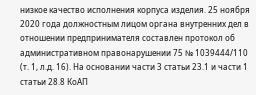низкое качество исполнения корпуса изделия. 25 ноября 2020 года должностным лицом органа внутренних дел в отношении предпринимателя составлен протокол об административном правонарушении 75 № 1039444/110 (т. 1, л.д. 16). На основании части 3 статьи 23.1 и части 1 статьи 28.8 КоАП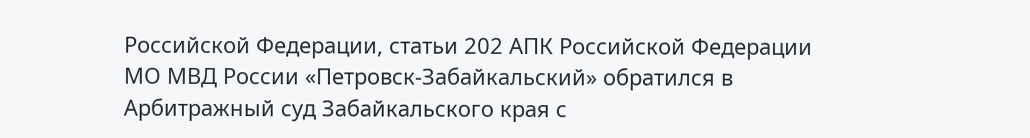Российской Федерации, статьи 202 АПК Российской Федерации МО МВД России «Петровск-Забайкальский» обратился в Арбитражный суд Забайкальского края с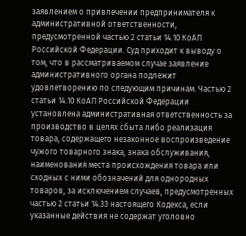заявлением о привлечении предпринимателя к административной ответственности, предусмотренной частью 2 статьи 14.10 КоАП Российской Федерации. Суд приходит к выводу о том, что в рассматриваемом случае заявление административного органа подлежит удовлетворению по следующим причинам. Частью 2 статьи 14.10 КоАП Российской Федерации установлена административная ответственность за производство в целях сбыта либо реализация товара, содержащего незаконное воспроизведение чужого товарного знака, знака обслуживания, наименования места происхождения товара или сходных с ними обозначений для однородных товаров, за исключением случаев, предусмотренных частью 2 статьи 14.33 настоящего Кодекса, если указанные действия не содержат уголовно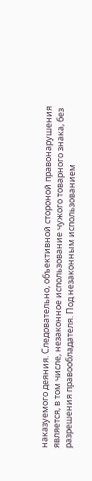наказуемого деяния. Следовательно, объективной стороной правонарушения является, в том числе, незаконное использование чужого товарного знака, без разрешения правообладателя. Под незаконным использованием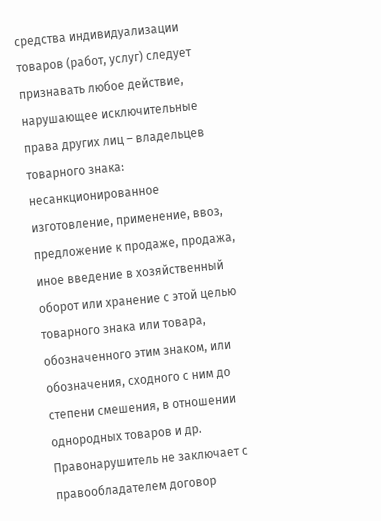средства индивидуализации товаров (работ, услуг) следует признавать любое действие, нарушающее исключительные права других лиц – владельцев товарного знака: несанкционированное изготовление, применение, ввоз, предложение к продаже, продажа, иное введение в хозяйственный оборот или хранение с этой целью товарного знака или товара, обозначенного этим знаком, или обозначения, сходного с ним до степени смешения, в отношении однородных товаров и др. Правонарушитель не заключает с правообладателем договор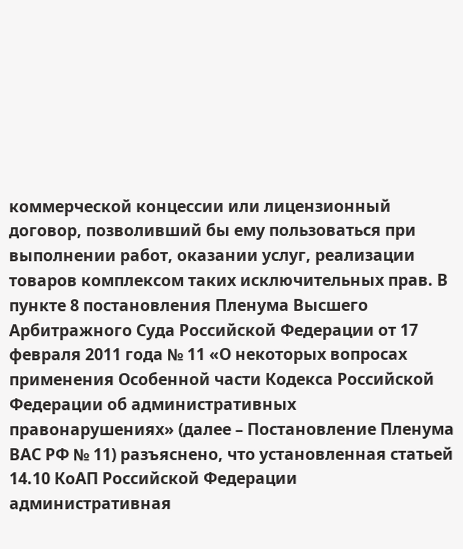коммерческой концессии или лицензионный договор, позволивший бы ему пользоваться при выполнении работ, оказании услуг, реализации товаров комплексом таких исключительных прав. В пункте 8 постановления Пленума Высшего Арбитражного Суда Российской Федерации от 17 февраля 2011 года № 11 «О некоторых вопросах применения Особенной части Кодекса Российской Федерации об административных правонарушениях» (далее – Постановление Пленума ВАС РФ № 11) разъяснено, что установленная статьей 14.10 КоАП Российской Федерации административная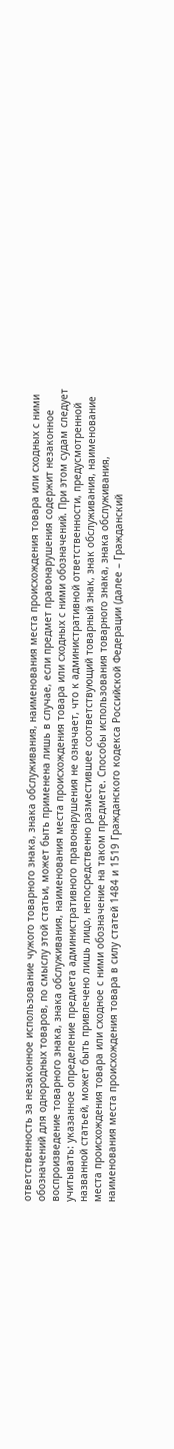ответственность за незаконное использование чужого товарного знака, знака обслуживания, наименования места происхождения товара или сходных с ними обозначений для однородных товаров, по смыслу этой статьи, может быть применена лишь в случае, если предмет правонарушения содержит незаконное воспроизведение товарного знака, знака обслуживания, наименования места происхождения товара или сходных с ними обозначений. При этом судам следует учитывать: указанное определение предмета административного правонарушения не означает, что к административной ответственности, предусмотренной названной статьей, может быть привлечено лишь лицо, непосредственно разместившее соответствующий товарный знак, знак обслуживания, наименование места происхождения товара или сходное с ними обозначение на таком предмете. Способы использования товарного знака, знака обслуживания, наименования места происхождения товара в силу статей 1484 и 1519 Гражданского кодекса Российской Федерации (далее – Гражданский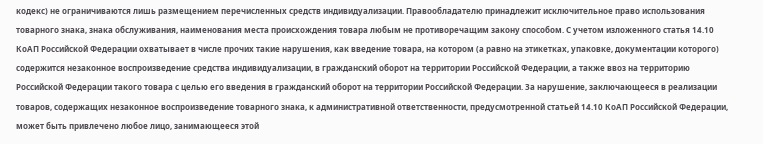кодекс) не ограничиваются лишь размещением перечисленных средств индивидуализации. Правообладателю принадлежит исключительное право использования товарного знака, знака обслуживания, наименования места происхождения товара любым не противоречащим закону способом. С учетом изложенного статья 14.10 КоАП Российской Федерации охватывает в числе прочих такие нарушения, как введение товара, на котором (а равно на этикетках, упаковке, документации которого) содержится незаконное воспроизведение средства индивидуализации, в гражданский оборот на территории Российской Федерации, а также ввоз на территорию Российской Федерации такого товара с целью его введения в гражданский оборот на территории Российской Федерации. За нарушение, заключающееся в реализации товаров, содержащих незаконное воспроизведение товарного знака, к административной ответственности, предусмотренной статьей 14.10 КоАП Российской Федерации, может быть привлечено любое лицо, занимающееся этой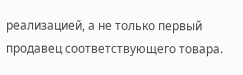реализацией, а не только первый продавец соответствующего товара.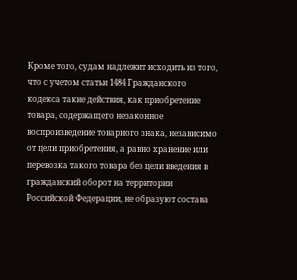Кроме того, судам надлежит исходить из того, что с учетом статьи 1484 Гражданского кодекса такие действия, как приобретение товара, содержащего незаконное воспроизведение товарного знака, независимо от цели приобретения, а равно хранение или перевозка такого товара без цели введения в гражданский оборот на территории Российской Федерации, не образуют состава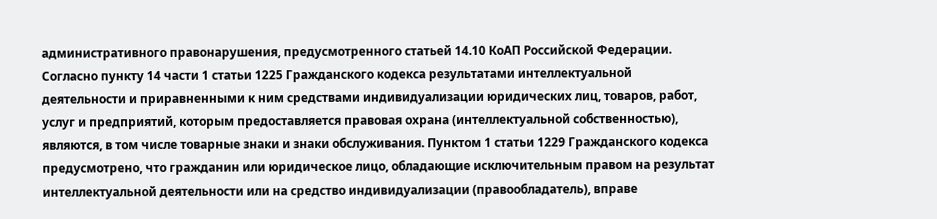административного правонарушения, предусмотренного статьей 14.10 КоАП Российской Федерации. Согласно пункту 14 части 1 статьи 1225 Гражданского кодекса результатами интеллектуальной деятельности и приравненными к ним средствами индивидуализации юридических лиц, товаров, работ, услуг и предприятий, которым предоставляется правовая охрана (интеллектуальной собственностью), являются, в том числе товарные знаки и знаки обслуживания. Пунктом 1 статьи 1229 Гражданского кодекса предусмотрено, что гражданин или юридическое лицо, обладающие исключительным правом на результат интеллектуальной деятельности или на средство индивидуализации (правообладатель), вправе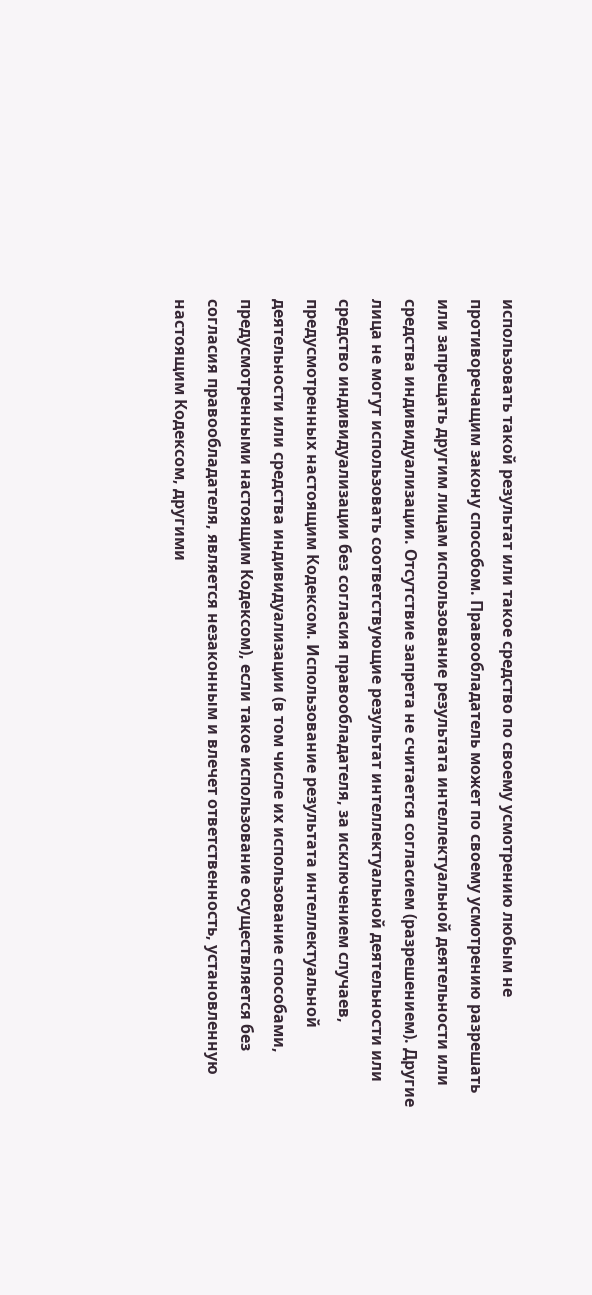использовать такой результат или такое средство по своему усмотрению любым не противоречащим закону способом. Правообладатель может по своему усмотрению разрешать или запрещать другим лицам использование результата интеллектуальной деятельности или средства индивидуализации. Отсутствие запрета не считается согласием (разрешением). Другие лица не могут использовать соответствующие результат интеллектуальной деятельности или средство индивидуализации без согласия правообладателя, за исключением случаев, предусмотренных настоящим Кодексом. Использование результата интеллектуальной деятельности или средства индивидуализации (в том числе их использование способами, предусмотренными настоящим Кодексом), если такое использование осуществляется без согласия правообладателя, является незаконным и влечет ответственность, установленную настоящим Кодексом, другими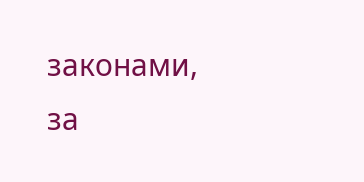законами, за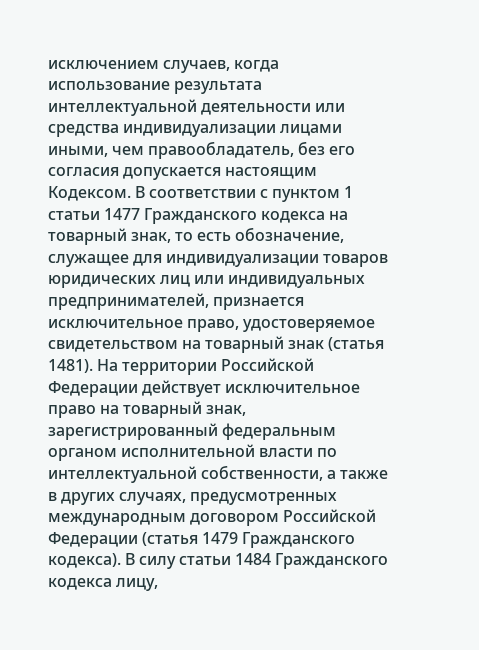исключением случаев, когда использование результата интеллектуальной деятельности или средства индивидуализации лицами иными, чем правообладатель, без его согласия допускается настоящим Кодексом. В соответствии с пунктом 1 статьи 1477 Гражданского кодекса на товарный знак, то есть обозначение, служащее для индивидуализации товаров юридических лиц или индивидуальных предпринимателей, признается исключительное право, удостоверяемое свидетельством на товарный знак (статья 1481). На территории Российской Федерации действует исключительное право на товарный знак, зарегистрированный федеральным органом исполнительной власти по интеллектуальной собственности, а также в других случаях, предусмотренных международным договором Российской Федерации (статья 1479 Гражданского кодекса). В силу статьи 1484 Гражданского кодекса лицу,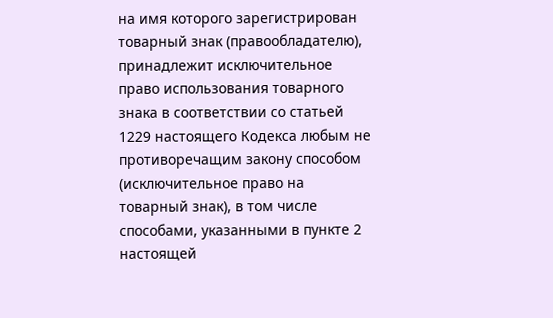на имя которого зарегистрирован товарный знак (правообладателю), принадлежит исключительное право использования товарного знака в соответствии со статьей 1229 настоящего Кодекса любым не противоречащим закону способом (исключительное право на товарный знак), в том числе способами, указанными в пункте 2 настоящей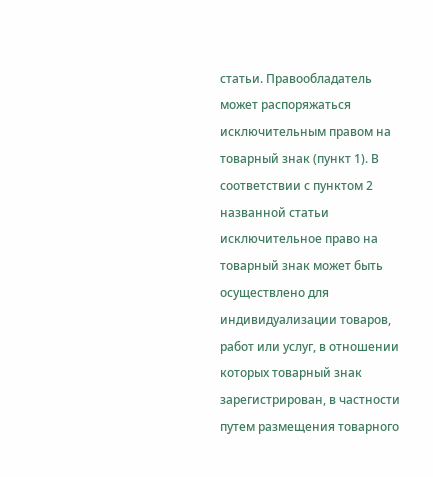статьи. Правообладатель может распоряжаться исключительным правом на товарный знак (пункт 1). В соответствии с пунктом 2 названной статьи исключительное право на товарный знак может быть осуществлено для индивидуализации товаров, работ или услуг, в отношении которых товарный знак зарегистрирован, в частности путем размещения товарного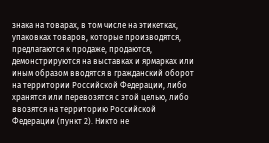знака на товарах, в том числе на этикетках, упаковках товаров, которые производятся, предлагаются к продаже, продаются, демонстрируются на выставках и ярмарках или иным образом вводятся в гражданский оборот на территории Российской Федерации, либо хранятся или перевозятся с этой целью, либо ввозятся на территорию Российской Федерации (пункт 2). Никто не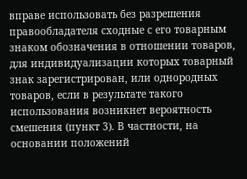вправе использовать без разрешения правообладателя сходные с его товарным знаком обозначения в отношении товаров, для индивидуализации которых товарный знак зарегистрирован, или однородных товаров, если в результате такого использования возникнет вероятность смешения (пункт 3). В частности, на основании положений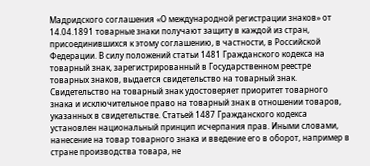Мадридского соглашения «О международной регистрации знаков» от 14.04.1891 товарные знаки получают защиту в каждой из стран, присоединившихся к этому соглашению, в частности, в Российской Федерации. В силу положений статьи 1481 Гражданского кодекса на товарный знак, зарегистрированный в Государственном реестре товарных знаков, выдается свидетельство на товарный знак. Свидетельство на товарный знак удостоверяет приоритет товарного знака и исключительное право на товарный знак в отношении товаров, указанных в свидетельстве. Статьей 1487 Гражданского кодекса установлен национальный принцип исчерпания прав. Иными словами, нанесение на товар товарного знака и введение его в оборот, например в стране производства товара, не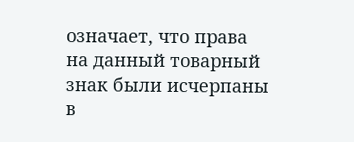означает, что права на данный товарный знак были исчерпаны в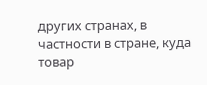других странах, в частности в стране, куда товар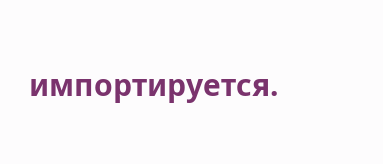импортируется.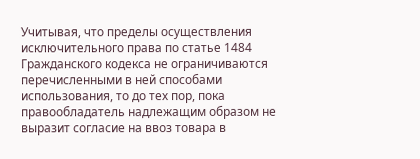Учитывая, что пределы осуществления исключительного права по статье 1484 Гражданского кодекса не ограничиваются перечисленными в ней способами использования, то до тех пор, пока правообладатель надлежащим образом не выразит согласие на ввоз товара в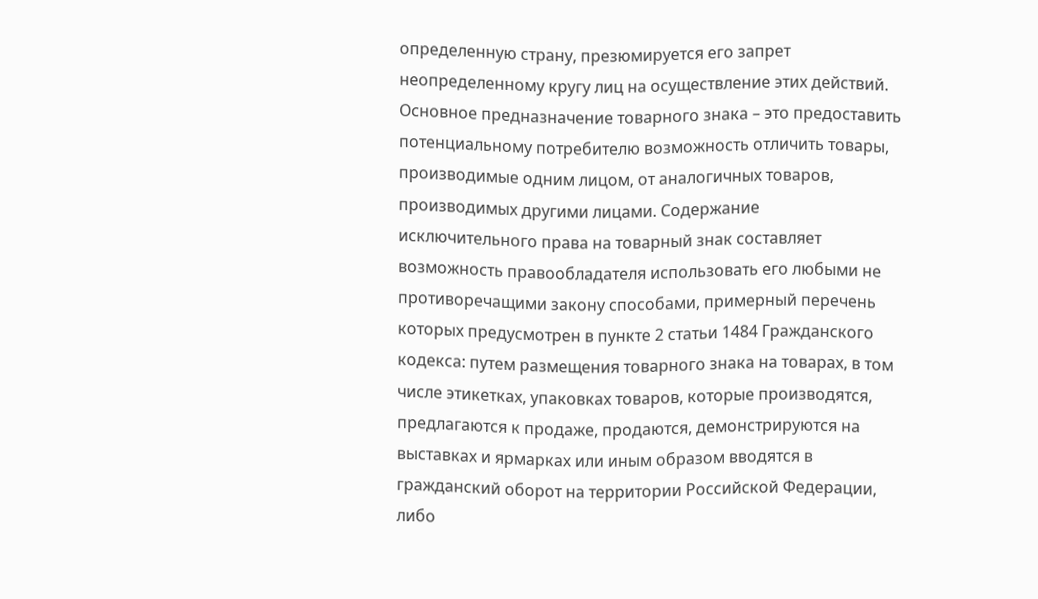определенную страну, презюмируется его запрет неопределенному кругу лиц на осуществление этих действий. Основное предназначение товарного знака – это предоставить потенциальному потребителю возможность отличить товары, производимые одним лицом, от аналогичных товаров, производимых другими лицами. Содержание исключительного права на товарный знак составляет возможность правообладателя использовать его любыми не противоречащими закону способами, примерный перечень которых предусмотрен в пункте 2 статьи 1484 Гражданского кодекса: путем размещения товарного знака на товарах, в том числе этикетках, упаковках товаров, которые производятся, предлагаются к продаже, продаются, демонстрируются на выставках и ярмарках или иным образом вводятся в гражданский оборот на территории Российской Федерации, либо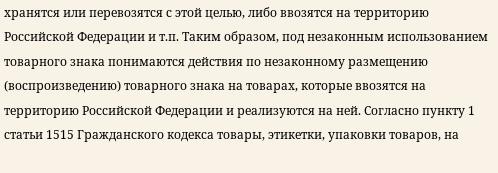хранятся или перевозятся с этой целью, либо ввозятся на территорию Российской Федерации и т.п. Таким образом, под незаконным использованием товарного знака понимаются действия по незаконному размещению (воспроизведению) товарного знака на товарах, которые ввозятся на территорию Российской Федерации и реализуются на ней. Согласно пункту 1 статьи 1515 Гражданского кодекса товары, этикетки, упаковки товаров, на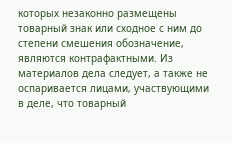которых незаконно размещены товарный знак или сходное с ним до степени смешения обозначение, являются контрафактными. Из материалов дела следует, а также не оспаривается лицами, участвующими в деле, что товарный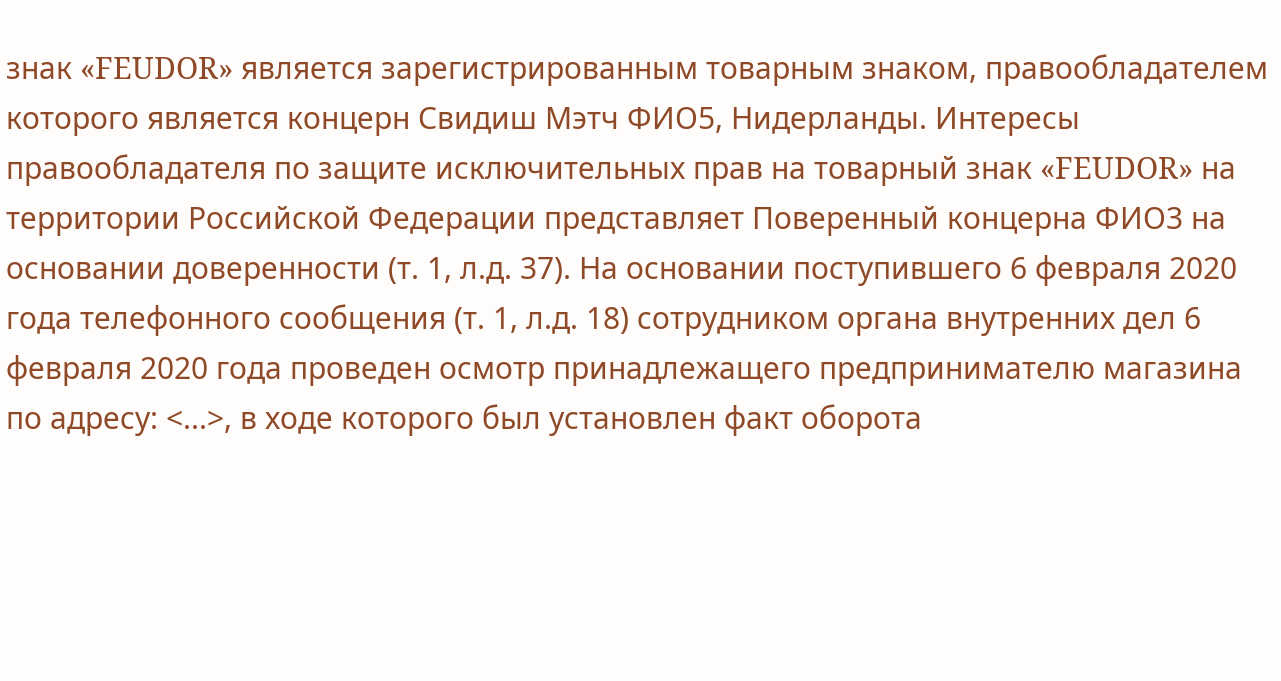знак «FEUDOR» является зарегистрированным товарным знаком, правообладателем которого является концерн Свидиш Мэтч ФИО5, Нидерланды. Интересы правообладателя по защите исключительных прав на товарный знак «FEUDOR» на территории Российской Федерации представляет Поверенный концерна ФИО3 на основании доверенности (т. 1, л.д. 37). На основании поступившего 6 февраля 2020 года телефонного сообщения (т. 1, л.д. 18) сотрудником органа внутренних дел 6 февраля 2020 года проведен осмотр принадлежащего предпринимателю магазина по адресу: <...>, в ходе которого был установлен факт оборота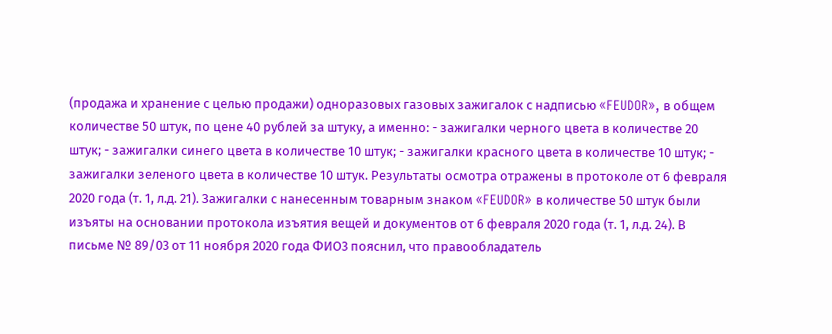(продажа и хранение с целью продажи) одноразовых газовых зажигалок с надписью «FEUDOR», в общем количестве 50 штук, по цене 40 рублей за штуку, а именно: - зажигалки черного цвета в количестве 20 штук; - зажигалки синего цвета в количестве 10 штук; - зажигалки красного цвета в количестве 10 штук; - зажигалки зеленого цвета в количестве 10 штук. Результаты осмотра отражены в протоколе от 6 февраля 2020 года (т. 1, л.д. 21). Зажигалки с нанесенным товарным знаком «FEUDOR» в количестве 50 штук были изъяты на основании протокола изъятия вещей и документов от 6 февраля 2020 года (т. 1, л.д. 24). В письме № 89/03 от 11 ноября 2020 года ФИО3 пояснил, что правообладатель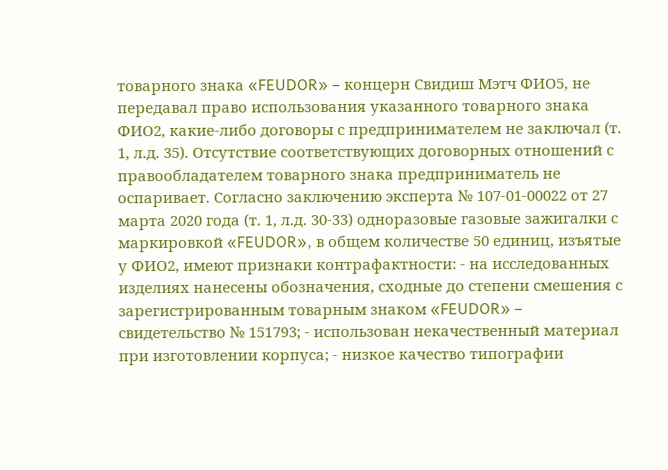товарного знака «FEUDOR» – концерн Свидиш Мэтч ФИО5, не передавал право использования указанного товарного знака ФИО2, какие-либо договоры с предпринимателем не заключал (т. 1, л.д. 35). Отсутствие соответствующих договорных отношений с правообладателем товарного знака предприниматель не оспаривает. Согласно заключению эксперта № 107-01-00022 от 27 марта 2020 года (т. 1, л.д. 30-33) одноразовые газовые зажигалки с маркировкой «FEUDOR», в общем количестве 50 единиц, изъятые у ФИО2, имеют признаки контрафактности: - на исследованных изделиях нанесены обозначения, сходные до степени смешения с зарегистрированным товарным знаком «FEUDOR» – свидетельство № 151793; - использован некачественный материал при изготовлении корпуса; - низкое качество типографии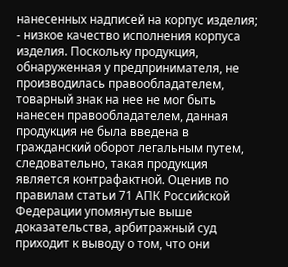нанесенных надписей на корпус изделия; - низкое качество исполнения корпуса изделия. Поскольку продукция, обнаруженная у предпринимателя, не производилась правообладателем, товарный знак на нее не мог быть нанесен правообладателем, данная продукция не была введена в гражданский оборот легальным путем, следовательно, такая продукция является контрафактной. Оценив по правилам статьи 71 АПК Российской Федерации упомянутые выше доказательства, арбитражный суд приходит к выводу о том, что они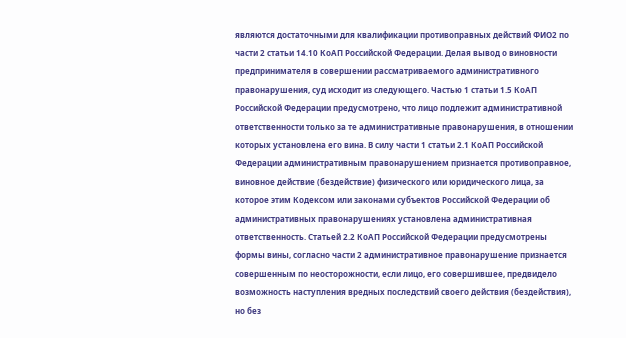являются достаточными для квалификации противоправных действий ФИО2 по части 2 статьи 14.10 КоАП Российской Федерации. Делая вывод о виновности предпринимателя в совершении рассматриваемого административного правонарушения, суд исходит из следующего. Частью 1 статьи 1.5 КоАП Российской Федерации предусмотрено, что лицо подлежит административной ответственности только за те административные правонарушения, в отношении которых установлена его вина. В силу части 1 статьи 2.1 КоАП Российской Федерации административным правонарушением признается противоправное, виновное действие (бездействие) физического или юридического лица, за которое этим Кодексом или законами субъектов Российской Федерации об административных правонарушениях установлена административная ответственность. Статьей 2.2 КоАП Российской Федерации предусмотрены формы вины, согласно части 2 административное правонарушение признается совершенным по неосторожности, если лицо, его совершившее, предвидело возможность наступления вредных последствий своего действия (бездействия), но без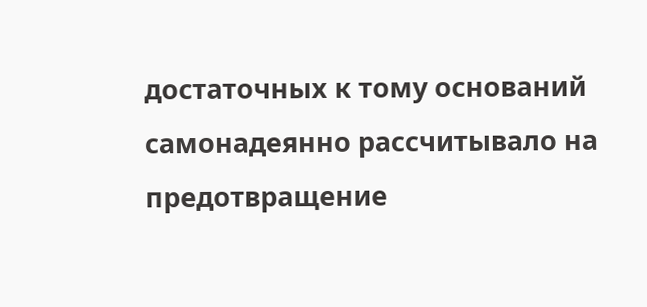достаточных к тому оснований самонадеянно рассчитывало на предотвращение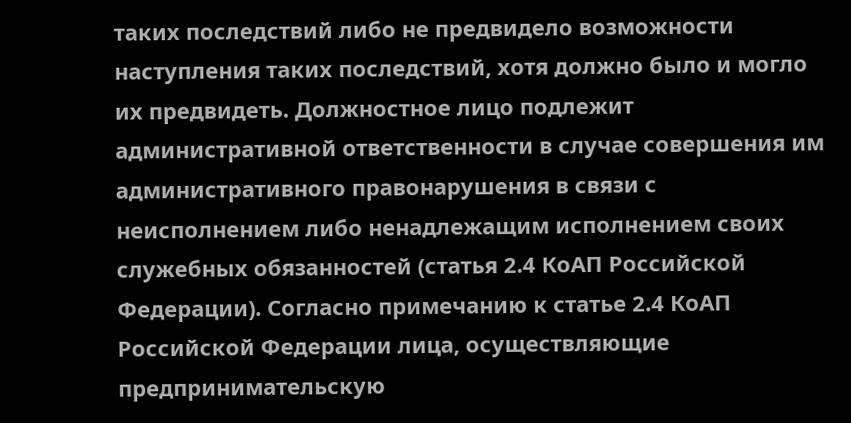таких последствий либо не предвидело возможности наступления таких последствий, хотя должно было и могло их предвидеть. Должностное лицо подлежит административной ответственности в случае совершения им административного правонарушения в связи с неисполнением либо ненадлежащим исполнением своих служебных обязанностей (статья 2.4 КоАП Российской Федерации). Согласно примечанию к статье 2.4 КоАП Российской Федерации лица, осуществляющие предпринимательскую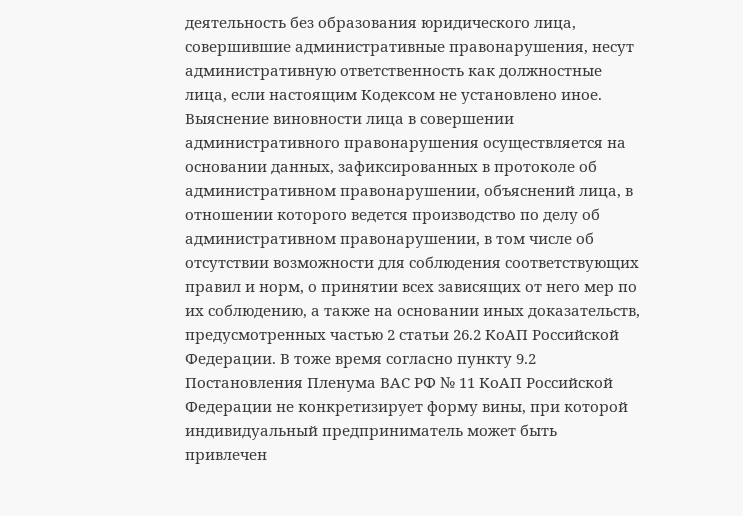деятельность без образования юридического лица, совершившие административные правонарушения, несут административную ответственность как должностные лица, если настоящим Кодексом не установлено иное. Выяснение виновности лица в совершении административного правонарушения осуществляется на основании данных, зафиксированных в протоколе об административном правонарушении, объяснений лица, в отношении которого ведется производство по делу об административном правонарушении, в том числе об отсутствии возможности для соблюдения соответствующих правил и норм, о принятии всех зависящих от него мер по их соблюдению, а также на основании иных доказательств, предусмотренных частью 2 статьи 26.2 КоАП Российской Федерации. В тоже время согласно пункту 9.2 Постановления Пленума ВАС РФ № 11 КоАП Российской Федерации не конкретизирует форму вины, при которой индивидуальный предприниматель может быть привлечен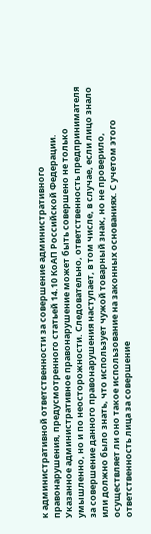к административной ответственности за совершение административного правонарушения, предусмотренного статьей 14.10 КоАП Российской Федерации. Указанное административное правонарушение может быть совершено не только умышленно, но и по неосторожности. Следовательно, ответственность предпринимателя за совершение данного правонарушения наступает, в том числе, в случае, если лицо знало или должно было знать, что использует чужой товарный знак, но не проверило, осуществляет ли оно такое использование на законных основаниях. С учетом этого ответственность лица за совершение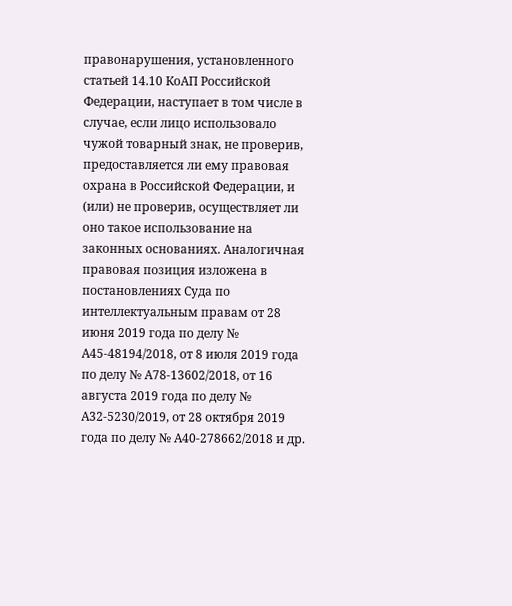правонарушения, установленного статьей 14.10 КоАП Российской Федерации, наступает в том числе в случае, если лицо использовало чужой товарный знак, не проверив, предоставляется ли ему правовая охрана в Российской Федерации, и (или) не проверив, осуществляет ли оно такое использование на законных основаниях. Аналогичная правовая позиция изложена в постановлениях Суда по интеллектуальным правам от 28 июня 2019 года по делу № А45-48194/2018, от 8 июля 2019 года по делу № А78-13602/2018, от 16 августа 2019 года по делу № А32-5230/2019, от 28 октября 2019 года по делу № А40-278662/2018 и др.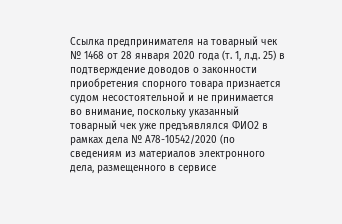Ссылка предпринимателя на товарный чек № 1468 от 28 января 2020 года (т. 1, л.д. 25) в подтверждение доводов о законности приобретения спорного товара признается судом несостоятельной и не принимается во внимание, поскольку указанный товарный чек уже предъявлялся ФИО2 в рамках дела № А78-10542/2020 (по сведениям из материалов электронного дела, размещенного в сервисе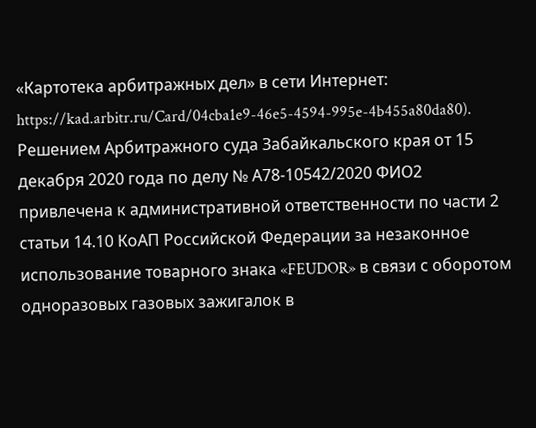«Картотека арбитражных дел» в сети Интернет: https://kad.arbitr.ru/Card/04cba1e9-46e5-4594-995e-4b455a80da80). Решением Арбитражного суда Забайкальского края от 15 декабря 2020 года по делу № А78-10542/2020 ФИО2 привлечена к административной ответственности по части 2 статьи 14.10 КоАП Российской Федерации за незаконное использование товарного знака «FEUDOR» в связи с оборотом одноразовых газовых зажигалок в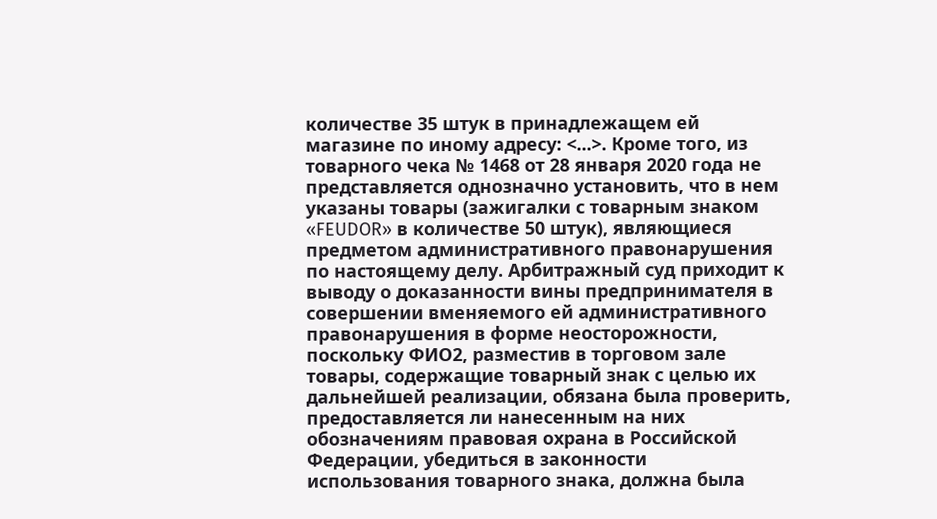количестве 35 штук в принадлежащем ей магазине по иному адресу: <...>. Кроме того, из товарного чека № 1468 от 28 января 2020 года не представляется однозначно установить, что в нем указаны товары (зажигалки с товарным знаком «FEUDOR» в количестве 50 штук), являющиеся предметом административного правонарушения по настоящему делу. Арбитражный суд приходит к выводу о доказанности вины предпринимателя в совершении вменяемого ей административного правонарушения в форме неосторожности, поскольку ФИО2, разместив в торговом зале товары, содержащие товарный знак с целью их дальнейшей реализации, обязана была проверить, предоставляется ли нанесенным на них обозначениям правовая охрана в Российской Федерации, убедиться в законности использования товарного знака, должна была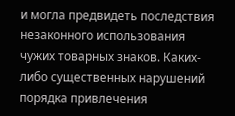и могла предвидеть последствия незаконного использования чужих товарных знаков. Каких-либо существенных нарушений порядка привлечения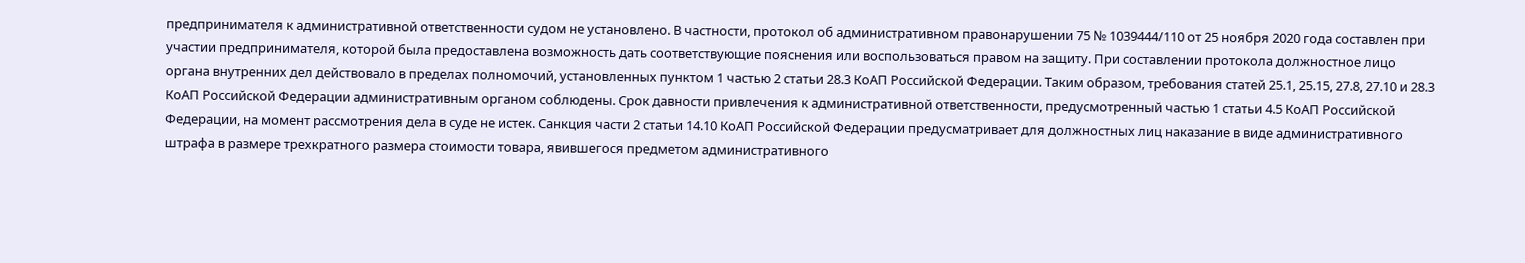предпринимателя к административной ответственности судом не установлено. В частности, протокол об административном правонарушении 75 № 1039444/110 от 25 ноября 2020 года составлен при участии предпринимателя, которой была предоставлена возможность дать соответствующие пояснения или воспользоваться правом на защиту. При составлении протокола должностное лицо органа внутренних дел действовало в пределах полномочий, установленных пунктом 1 частью 2 статьи 28.3 КоАП Российской Федерации. Таким образом, требования статей 25.1, 25.15, 27.8, 27.10 и 28.3 КоАП Российской Федерации административным органом соблюдены. Срок давности привлечения к административной ответственности, предусмотренный частью 1 статьи 4.5 КоАП Российской Федерации, на момент рассмотрения дела в суде не истек. Санкция части 2 статьи 14.10 КоАП Российской Федерации предусматривает для должностных лиц наказание в виде административного штрафа в размере трехкратного размера стоимости товара, явившегося предметом административного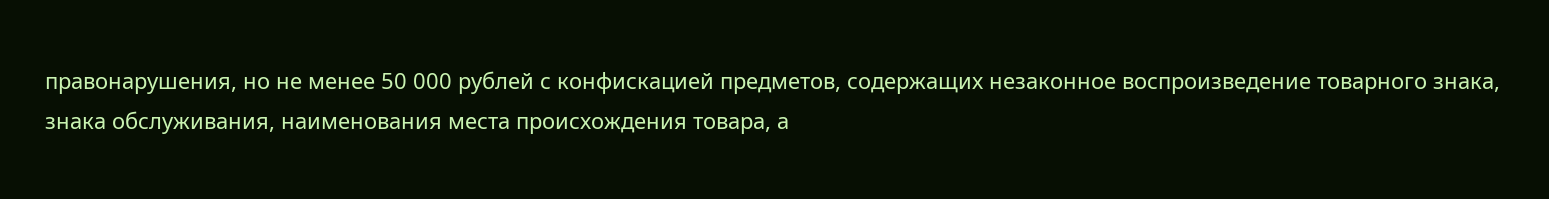правонарушения, но не менее 50 000 рублей с конфискацией предметов, содержащих незаконное воспроизведение товарного знака, знака обслуживания, наименования места происхождения товара, а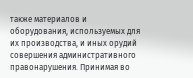также материалов и оборудования, используемых для их производства, и иных орудий совершения административного правонарушения. Принимая во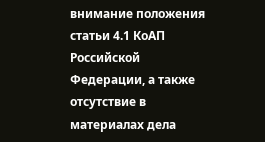внимание положения статьи 4.1 КоАП Российской Федерации, а также отсутствие в материалах дела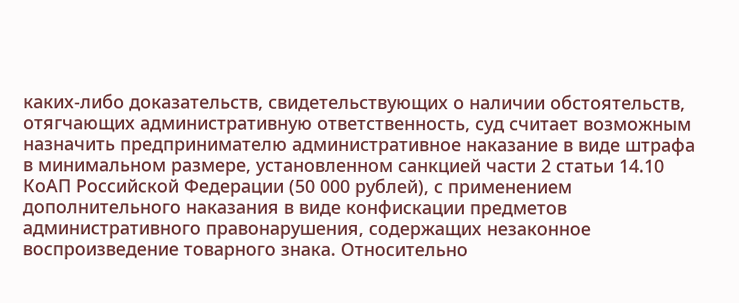каких-либо доказательств, свидетельствующих о наличии обстоятельств, отягчающих административную ответственность, суд считает возможным назначить предпринимателю административное наказание в виде штрафа в минимальном размере, установленном санкцией части 2 статьи 14.10 КоАП Российской Федерации (50 000 рублей), с применением дополнительного наказания в виде конфискации предметов административного правонарушения, содержащих незаконное воспроизведение товарного знака. Относительно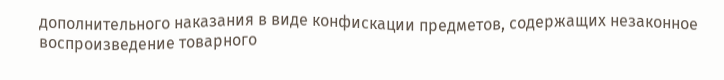дополнительного наказания в виде конфискации предметов, содержащих незаконное воспроизведение товарного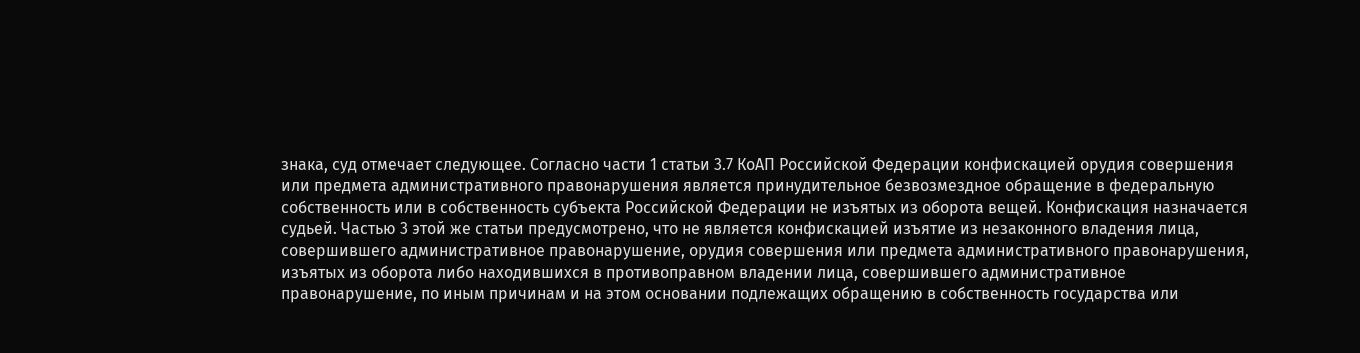знака, суд отмечает следующее. Согласно части 1 статьи 3.7 КоАП Российской Федерации конфискацией орудия совершения или предмета административного правонарушения является принудительное безвозмездное обращение в федеральную собственность или в собственность субъекта Российской Федерации не изъятых из оборота вещей. Конфискация назначается судьей. Частью 3 этой же статьи предусмотрено, что не является конфискацией изъятие из незаконного владения лица, совершившего административное правонарушение, орудия совершения или предмета административного правонарушения, изъятых из оборота либо находившихся в противоправном владении лица, совершившего административное правонарушение, по иным причинам и на этом основании подлежащих обращению в собственность государства или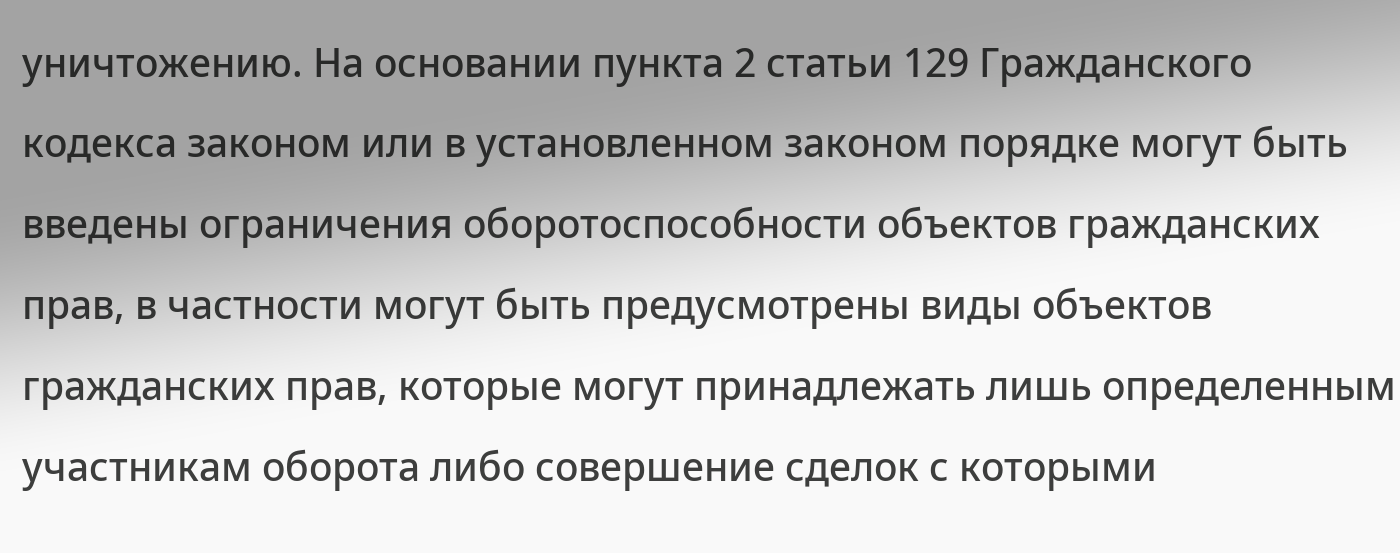уничтожению. На основании пункта 2 статьи 129 Гражданского кодекса законом или в установленном законом порядке могут быть введены ограничения оборотоспособности объектов гражданских прав, в частности могут быть предусмотрены виды объектов гражданских прав, которые могут принадлежать лишь определенным участникам оборота либо совершение сделок с которыми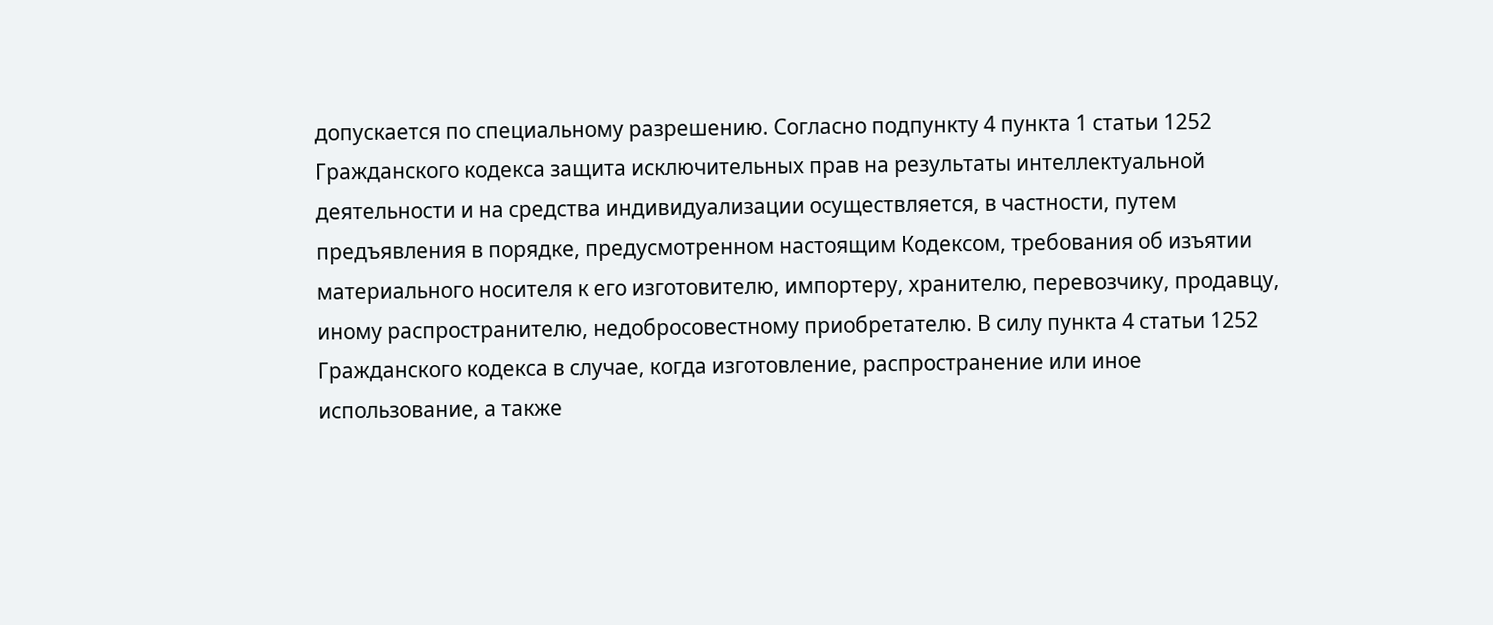допускается по специальному разрешению. Согласно подпункту 4 пункта 1 статьи 1252 Гражданского кодекса защита исключительных прав на результаты интеллектуальной деятельности и на средства индивидуализации осуществляется, в частности, путем предъявления в порядке, предусмотренном настоящим Кодексом, требования об изъятии материального носителя к его изготовителю, импортеру, хранителю, перевозчику, продавцу, иному распространителю, недобросовестному приобретателю. В силу пункта 4 статьи 1252 Гражданского кодекса в случае, когда изготовление, распространение или иное использование, а также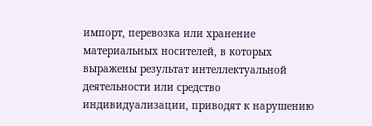импорт, перевозка или хранение материальных носителей, в которых выражены результат интеллектуальной деятельности или средство индивидуализации, приводят к нарушению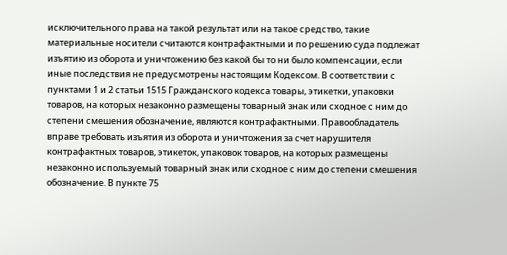исключительного права на такой результат или на такое средство, такие материальные носители считаются контрафактными и по решению суда подлежат изъятию из оборота и уничтожению без какой бы то ни было компенсации, если иные последствия не предусмотрены настоящим Кодексом. В соответствии с пунктами 1 и 2 статьи 1515 Гражданского кодекса товары, этикетки, упаковки товаров, на которых незаконно размещены товарный знак или сходное с ним до степени смешения обозначение, являются контрафактными. Правообладатель вправе требовать изъятия из оборота и уничтожения за счет нарушителя контрафактных товаров, этикеток, упаковок товаров, на которых размещены незаконно используемый товарный знак или сходное с ним до степени смешения обозначение. В пункте 75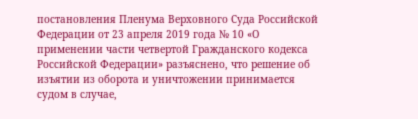постановления Пленума Верховного Суда Российской Федерации от 23 апреля 2019 года № 10 «О применении части четвертой Гражданского кодекса Российской Федерации» разъяснено, что решение об изъятии из оборота и уничтожении принимается судом в случае,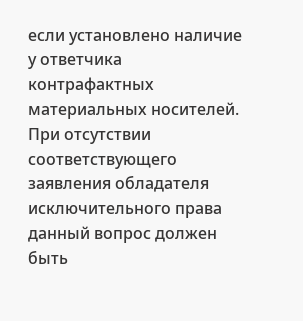если установлено наличие у ответчика контрафактных материальных носителей. При отсутствии соответствующего заявления обладателя исключительного права данный вопрос должен быть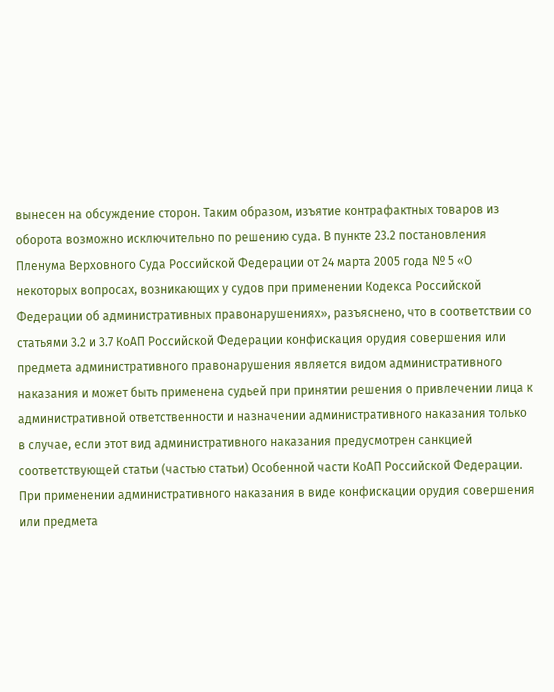вынесен на обсуждение сторон. Таким образом, изъятие контрафактных товаров из оборота возможно исключительно по решению суда. В пункте 23.2 постановления Пленума Верховного Суда Российской Федерации от 24 марта 2005 года № 5 «О некоторых вопросах, возникающих у судов при применении Кодекса Российской Федерации об административных правонарушениях», разъяснено, что в соответствии со статьями 3.2 и 3.7 КоАП Российской Федерации конфискация орудия совершения или предмета административного правонарушения является видом административного наказания и может быть применена судьей при принятии решения о привлечении лица к административной ответственности и назначении административного наказания только в случае, если этот вид административного наказания предусмотрен санкцией соответствующей статьи (частью статьи) Особенной части КоАП Российской Федерации. При применении административного наказания в виде конфискации орудия совершения или предмета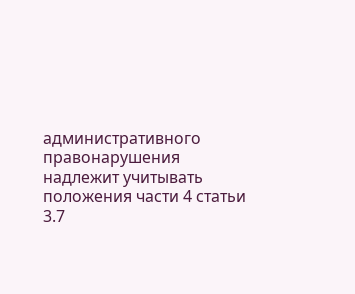административного правонарушения надлежит учитывать положения части 4 статьи 3.7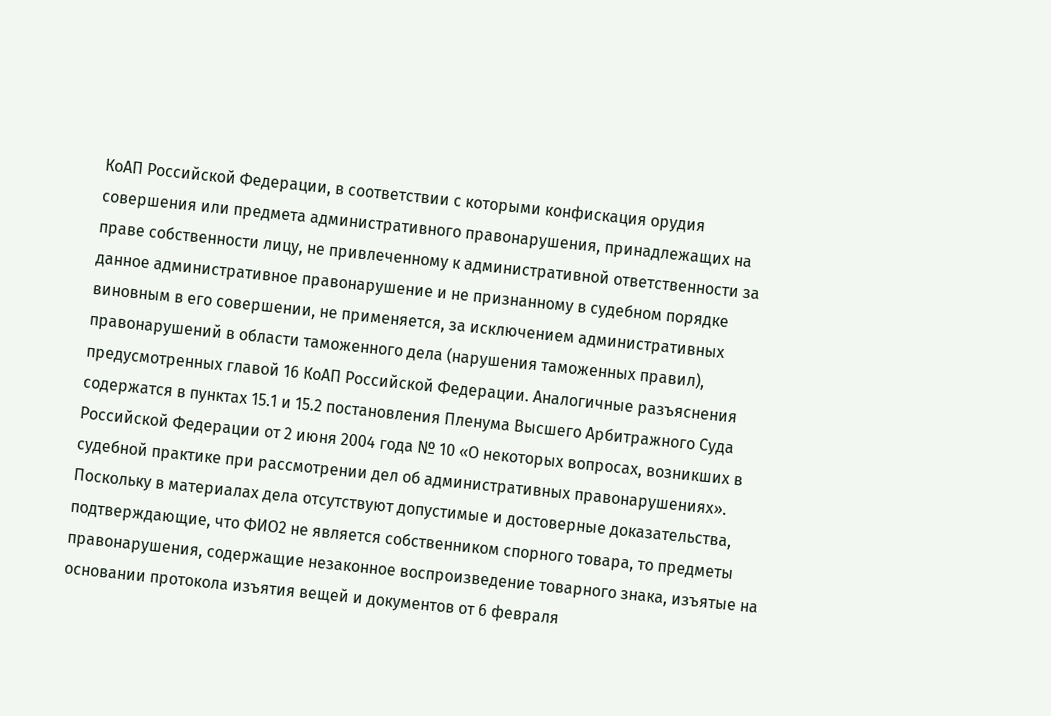КоАП Российской Федерации, в соответствии с которыми конфискация орудия совершения или предмета административного правонарушения, принадлежащих на праве собственности лицу, не привлеченному к административной ответственности за данное административное правонарушение и не признанному в судебном порядке виновным в его совершении, не применяется, за исключением административных правонарушений в области таможенного дела (нарушения таможенных правил), предусмотренных главой 16 КоАП Российской Федерации. Аналогичные разъяснения содержатся в пунктах 15.1 и 15.2 постановления Пленума Высшего Арбитражного Суда Российской Федерации от 2 июня 2004 года № 10 «О некоторых вопросах, возникших в судебной практике при рассмотрении дел об административных правонарушениях». Поскольку в материалах дела отсутствуют допустимые и достоверные доказательства, подтверждающие, что ФИО2 не является собственником спорного товара, то предметы правонарушения, содержащие незаконное воспроизведение товарного знака, изъятые на основании протокола изъятия вещей и документов от 6 февраля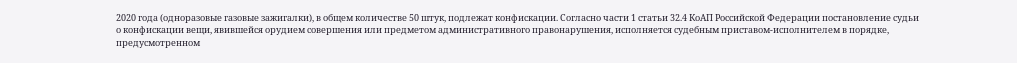2020 года (одноразовые газовые зажигалки), в общем количестве 50 штук, подлежат конфискации. Согласно части 1 статьи 32.4 КоАП Российской Федерации постановление судьи о конфискации вещи, явившейся орудием совершения или предметом административного правонарушения, исполняется судебным приставом-исполнителем в порядке, предусмотренном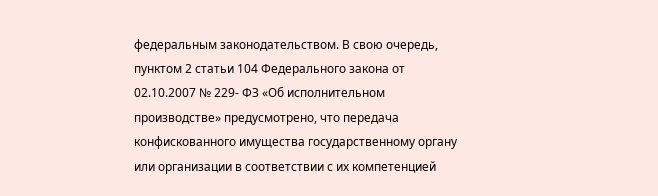федеральным законодательством. В свою очередь, пунктом 2 статьи 104 Федерального закона от 02.10.2007 № 229- ФЗ «Об исполнительном производстве» предусмотрено, что передача конфискованного имущества государственному органу или организации в соответствии с их компетенцией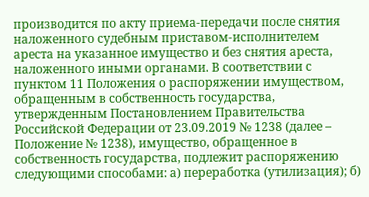производится по акту приема-передачи после снятия наложенного судебным приставом-исполнителем ареста на указанное имущество и без снятия ареста, наложенного иными органами. В соответствии с пунктом 11 Положения о распоряжении имуществом, обращенным в собственность государства, утвержденным Постановлением Правительства Российской Федерации от 23.09.2019 № 1238 (далее – Положение № 1238), имущество, обращенное в собственность государства, подлежит распоряжению следующими способами: а) переработка (утилизация); б)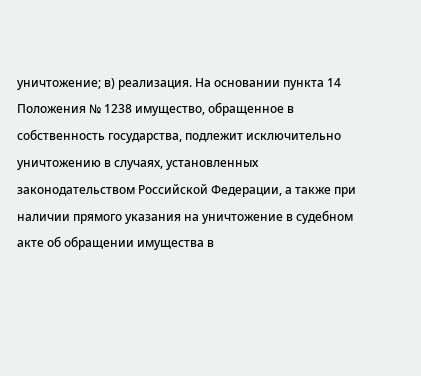уничтожение; в) реализация. На основании пункта 14 Положения № 1238 имущество, обращенное в собственность государства, подлежит исключительно уничтожению в случаях, установленных законодательством Российской Федерации, а также при наличии прямого указания на уничтожение в судебном акте об обращении имущества в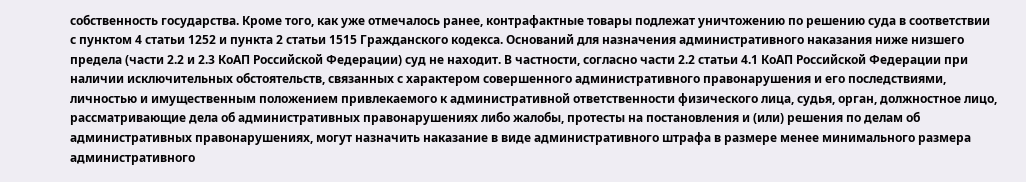собственность государства. Кроме того, как уже отмечалось ранее, контрафактные товары подлежат уничтожению по решению суда в соответствии с пунктом 4 статьи 1252 и пункта 2 статьи 1515 Гражданского кодекса. Оснований для назначения административного наказания ниже низшего предела (части 2.2 и 2.3 КоАП Российской Федерации) суд не находит. В частности, согласно части 2.2 статьи 4.1 КоАП Российской Федерации при наличии исключительных обстоятельств, связанных с характером совершенного административного правонарушения и его последствиями, личностью и имущественным положением привлекаемого к административной ответственности физического лица, судья, орган, должностное лицо, рассматривающие дела об административных правонарушениях либо жалобы, протесты на постановления и (или) решения по делам об административных правонарушениях, могут назначить наказание в виде административного штрафа в размере менее минимального размера административного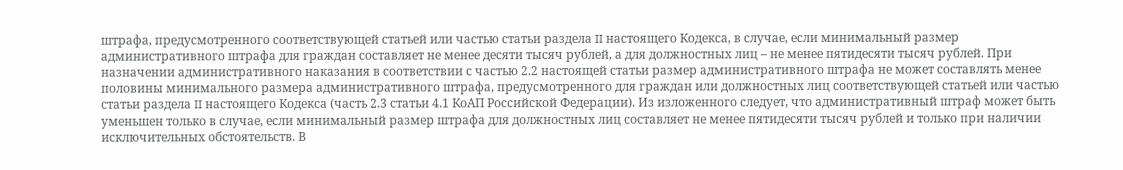штрафа, предусмотренного соответствующей статьей или частью статьи раздела II настоящего Кодекса, в случае, если минимальный размер административного штрафа для граждан составляет не менее десяти тысяч рублей, а для должностных лиц – не менее пятидесяти тысяч рублей. При назначении административного наказания в соответствии с частью 2.2 настоящей статьи размер административного штрафа не может составлять менее половины минимального размера административного штрафа, предусмотренного для граждан или должностных лиц соответствующей статьей или частью статьи раздела II настоящего Кодекса (часть 2.3 статьи 4.1 КоАП Российской Федерации). Из изложенного следует, что административный штраф может быть уменьшен только в случае, если минимальный размер штрафа для должностных лиц составляет не менее пятидесяти тысяч рублей и только при наличии исключительных обстоятельств. В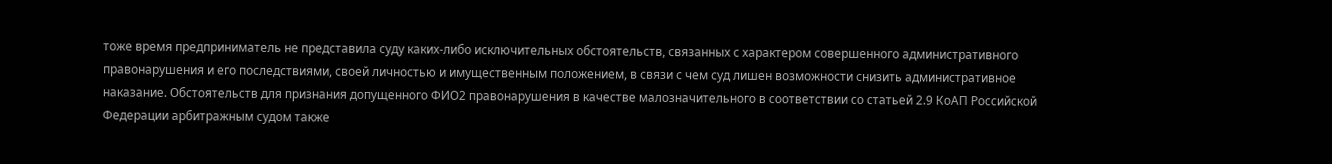тоже время предприниматель не представила суду каких-либо исключительных обстоятельств, связанных с характером совершенного административного правонарушения и его последствиями, своей личностью и имущественным положением, в связи с чем суд лишен возможности снизить административное наказание. Обстоятельств для признания допущенного ФИО2 правонарушения в качестве малозначительного в соответствии со статьей 2.9 КоАП Российской Федерации арбитражным судом также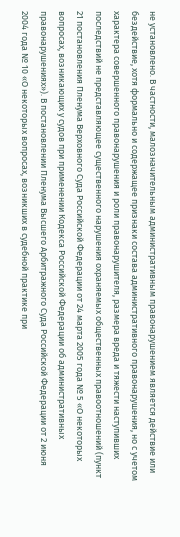не установлено. В частности, малозначительным административным правонарушением является действие или бездействие, хотя формально и содержащее признаки состава административного правонарушения, но с учетом характера совершенного правонарушения и роли правонарушителя, размера вреда и тяжести наступивших последствий не представляющее существенного нарушения охраняемых общественных правоотношений (пункт 21 постановления Пленума Верховного Суда Российской Федерации от 24 марта 2005 года № 5 «О некоторых вопросах, возникающих у судов при применении Кодекса Российской Федерации об административных правонарушениях»). В постановлении Пленума Высшего Арбитражного Суда Российской Федерации от 2 июня 2004 года № 10 «О некоторых вопросах, возникших в судебной практике при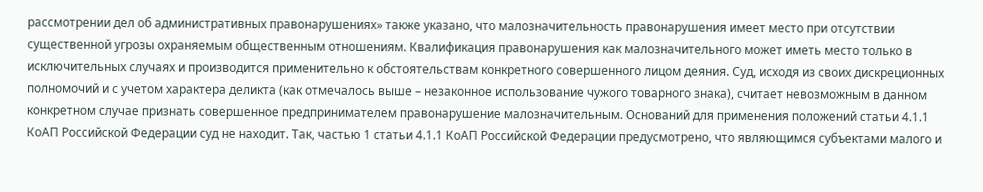рассмотрении дел об административных правонарушениях» также указано, что малозначительность правонарушения имеет место при отсутствии существенной угрозы охраняемым общественным отношениям. Квалификация правонарушения как малозначительного может иметь место только в исключительных случаях и производится применительно к обстоятельствам конкретного совершенного лицом деяния. Суд, исходя из своих дискреционных полномочий и с учетом характера деликта (как отмечалось выше – незаконное использование чужого товарного знака), считает невозможным в данном конкретном случае признать совершенное предпринимателем правонарушение малозначительным. Оснований для применения положений статьи 4.1.1 КоАП Российской Федерации суд не находит. Так, частью 1 статьи 4.1.1 КоАП Российской Федерации предусмотрено, что являющимся субъектами малого и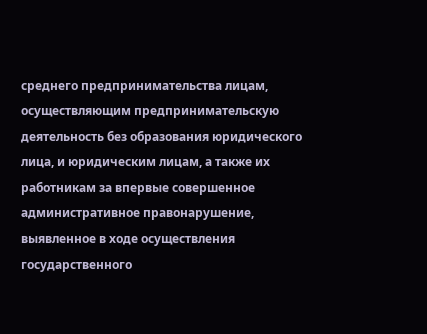среднего предпринимательства лицам, осуществляющим предпринимательскую деятельность без образования юридического лица, и юридическим лицам, а также их работникам за впервые совершенное административное правонарушение, выявленное в ходе осуществления государственного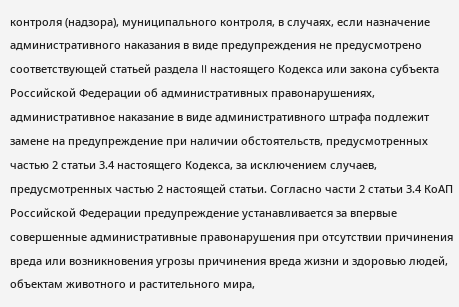контроля (надзора), муниципального контроля, в случаях, если назначение административного наказания в виде предупреждения не предусмотрено соответствующей статьей раздела II настоящего Кодекса или закона субъекта Российской Федерации об административных правонарушениях, административное наказание в виде административного штрафа подлежит замене на предупреждение при наличии обстоятельств, предусмотренных частью 2 статьи 3.4 настоящего Кодекса, за исключением случаев, предусмотренных частью 2 настоящей статьи. Согласно части 2 статьи 3.4 КоАП Российской Федерации предупреждение устанавливается за впервые совершенные административные правонарушения при отсутствии причинения вреда или возникновения угрозы причинения вреда жизни и здоровью людей, объектам животного и растительного мира,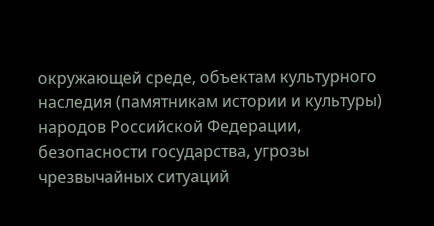окружающей среде, объектам культурного наследия (памятникам истории и культуры) народов Российской Федерации, безопасности государства, угрозы чрезвычайных ситуаций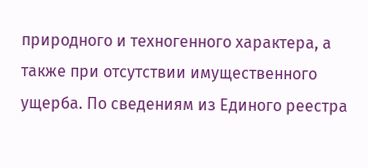природного и техногенного характера, а также при отсутствии имущественного ущерба. По сведениям из Единого реестра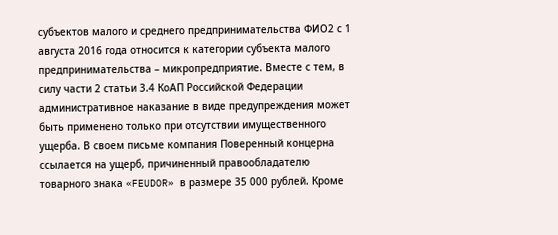субъектов малого и среднего предпринимательства ФИО2 с 1 августа 2016 года относится к категории субъекта малого предпринимательства – микропредприятие. Вместе с тем, в силу части 2 статьи 3.4 КоАП Российской Федерации административное наказание в виде предупреждения может быть применено только при отсутствии имущественного ущерба. В своем письме компания Поверенный концерна ссылается на ущерб, причиненный правообладателю товарного знака «FEUDOR» в размере 35 000 рублей. Кроме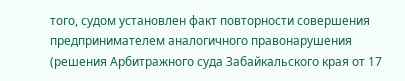того, судом установлен факт повторности совершения предпринимателем аналогичного правонарушения (решения Арбитражного суда Забайкальского края от 17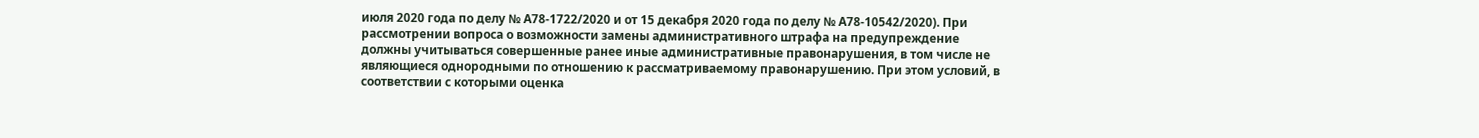июля 2020 года по делу № А78-1722/2020 и от 15 декабря 2020 года по делу № А78-10542/2020). При рассмотрении вопроса о возможности замены административного штрафа на предупреждение должны учитываться совершенные ранее иные административные правонарушения, в том числе не являющиеся однородными по отношению к рассматриваемому правонарушению. При этом условий, в соответствии с которыми оценка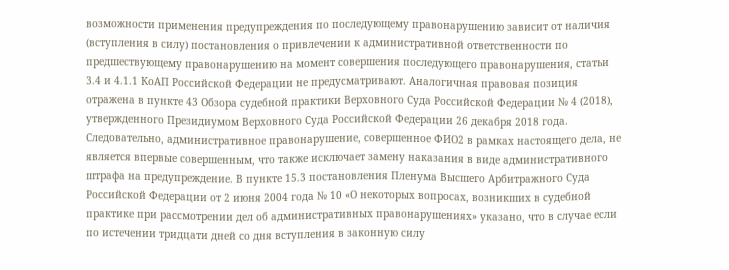возможности применения предупреждения по последующему правонарушению зависит от наличия (вступления в силу) постановления о привлечении к административной ответственности по предшествующему правонарушению на момент совершения последующего правонарушения, статьи 3.4 и 4.1.1 КоАП Российской Федерации не предусматривают. Аналогичная правовая позиция отражена в пункте 43 Обзора судебной практики Верховного Суда Российской Федерации № 4 (2018), утвержденного Президиумом Верховного Суда Российской Федерации 26 декабря 2018 года. Следовательно, административное правонарушение, совершенное ФИО2 в рамках настоящего дела, не является впервые совершенным, что также исключает замену наказания в виде административного штрафа на предупреждение. В пункте 15.3 постановления Пленума Высшего Арбитражного Суда Российской Федерации от 2 июня 2004 года № 10 «О некоторых вопросах, возникших в судебной практике при рассмотрении дел об административных правонарушениях» указано, что в случае если по истечении тридцати дней со дня вступления в законную силу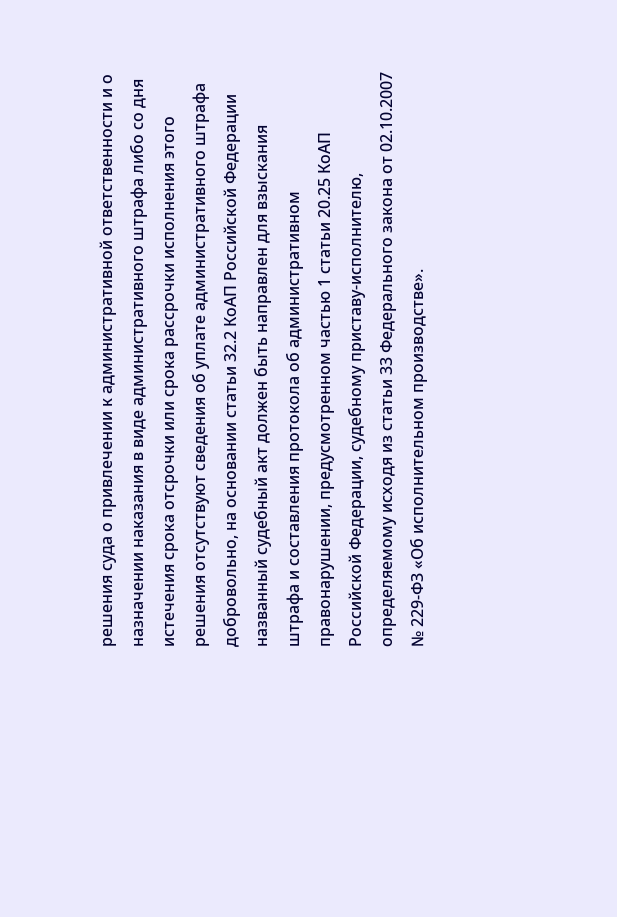решения суда о привлечении к административной ответственности и о назначении наказания в виде административного штрафа либо со дня истечения срока отсрочки или срока рассрочки исполнения этого решения отсутствуют сведения об уплате административного штрафа добровольно, на основании статьи 32.2 КоАП Российской Федерации названный судебный акт должен быть направлен для взыскания штрафа и составления протокола об административном правонарушении, предусмотренном частью 1 статьи 20.25 КоАП Российской Федерации, судебному приставу-исполнителю, определяемому исходя из статьи 33 Федерального закона от 02.10.2007 № 229-ФЗ «Об исполнительном производстве».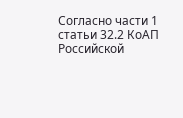Согласно части 1 статьи 32.2 КоАП Российской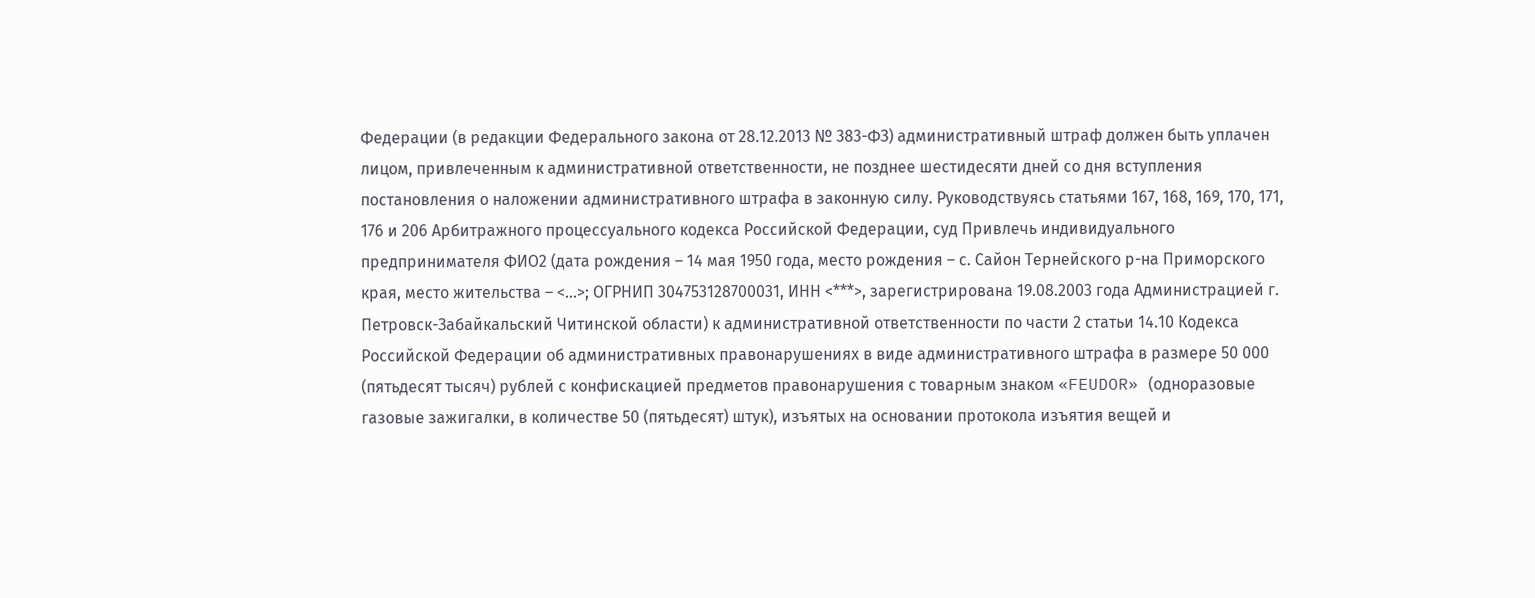Федерации (в редакции Федерального закона от 28.12.2013 № 383-ФЗ) административный штраф должен быть уплачен лицом, привлеченным к административной ответственности, не позднее шестидесяти дней со дня вступления постановления о наложении административного штрафа в законную силу. Руководствуясь статьями 167, 168, 169, 170, 171, 176 и 206 Арбитражного процессуального кодекса Российской Федерации, суд Привлечь индивидуального предпринимателя ФИО2 (дата рождения – 14 мая 1950 года, место рождения – с. Сайон Тернейского р-на Приморского края, место жительства – <...>; ОГРНИП 304753128700031, ИНН <***>, зарегистрирована 19.08.2003 года Администрацией г. Петровск-Забайкальский Читинской области) к административной ответственности по части 2 статьи 14.10 Кодекса Российской Федерации об административных правонарушениях в виде административного штрафа в размере 50 000 (пятьдесят тысяч) рублей с конфискацией предметов правонарушения с товарным знаком «FEUDOR» (одноразовые газовые зажигалки, в количестве 50 (пятьдесят) штук), изъятых на основании протокола изъятия вещей и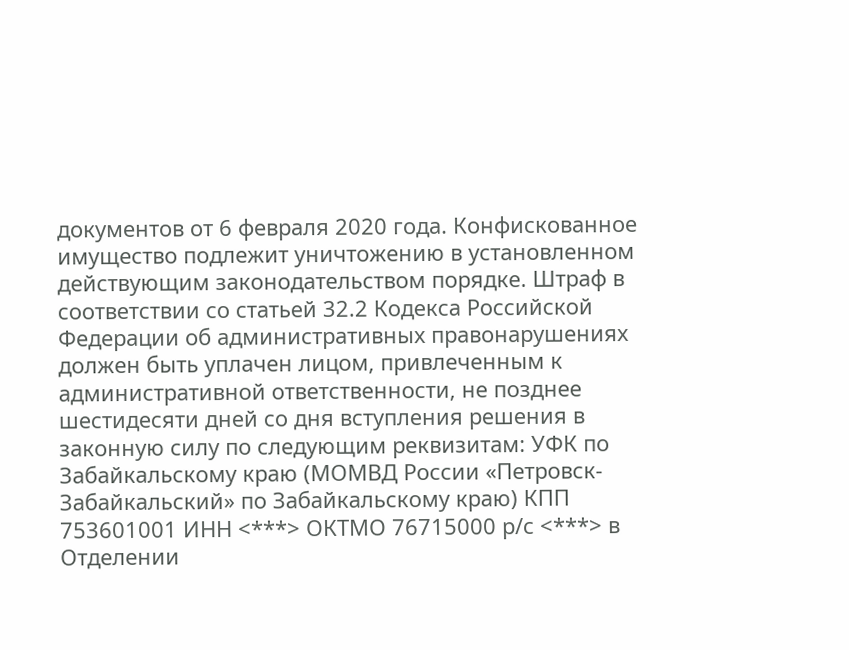документов от 6 февраля 2020 года. Конфискованное имущество подлежит уничтожению в установленном действующим законодательством порядке. Штраф в соответствии со статьей 32.2 Кодекса Российской Федерации об административных правонарушениях должен быть уплачен лицом, привлеченным к административной ответственности, не позднее шестидесяти дней со дня вступления решения в законную силу по следующим реквизитам: УФК по Забайкальскому краю (МОМВД России «Петровск-Забайкальский» по Забайкальскому краю) КПП 753601001 ИНН <***> ОКТМО 76715000 р/с <***> в Отделении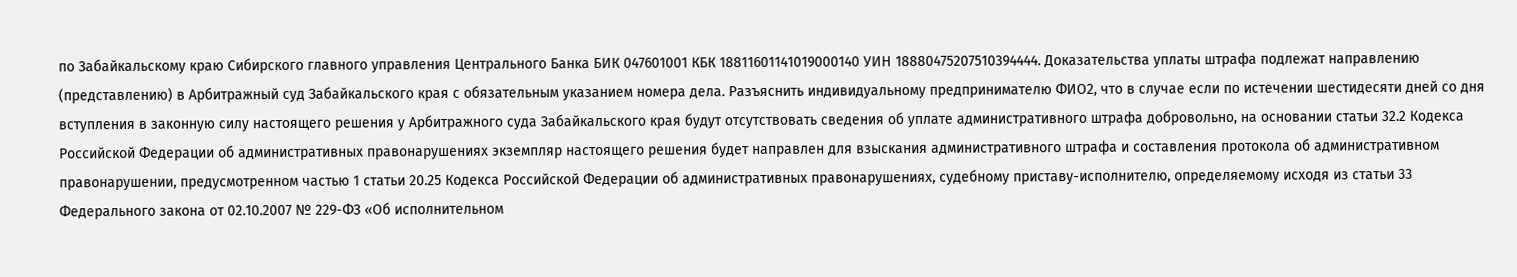по Забайкальскому краю Сибирского главного управления Центрального Банка БИК 047601001 КБК 18811601141019000140 УИН 18880475207510394444. Доказательства уплаты штрафа подлежат направлению (представлению) в Арбитражный суд Забайкальского края с обязательным указанием номера дела. Разъяснить индивидуальному предпринимателю ФИО2, что в случае если по истечении шестидесяти дней со дня вступления в законную силу настоящего решения у Арбитражного суда Забайкальского края будут отсутствовать сведения об уплате административного штрафа добровольно, на основании статьи 32.2 Кодекса Российской Федерации об административных правонарушениях экземпляр настоящего решения будет направлен для взыскания административного штрафа и составления протокола об административном правонарушении, предусмотренном частью 1 статьи 20.25 Кодекса Российской Федерации об административных правонарушениях, судебному приставу-исполнителю, определяемому исходя из статьи 33 Федерального закона от 02.10.2007 № 229-ФЗ «Об исполнительном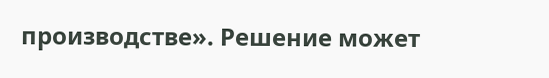производстве». Решение может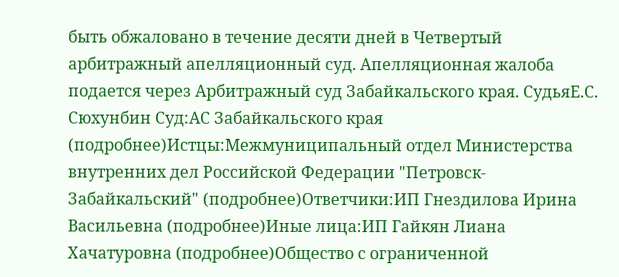быть обжаловано в течение десяти дней в Четвертый арбитражный апелляционный суд. Апелляционная жалоба подается через Арбитражный суд Забайкальского края. СудьяЕ.С. Сюхунбин Суд:АС Забайкальского края (подробнее)Истцы:Межмуниципальный отдел Министерства внутренних дел Российской Федерации "Петровск-Забайкальский" (подробнее)Ответчики:ИП Гнездилова Ирина Васильевна (подробнее)Иные лица:ИП Гайкян Лиана Хачатуровна (подробнее)Общество с ограниченной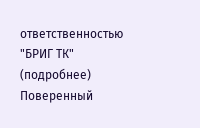ответственностью "БРИГ ТК" (подробнее) Поверенный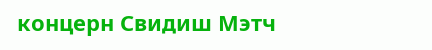концерн Свидиш Мэтч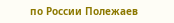по России Полежаев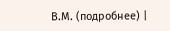В.М. (подробнее) |